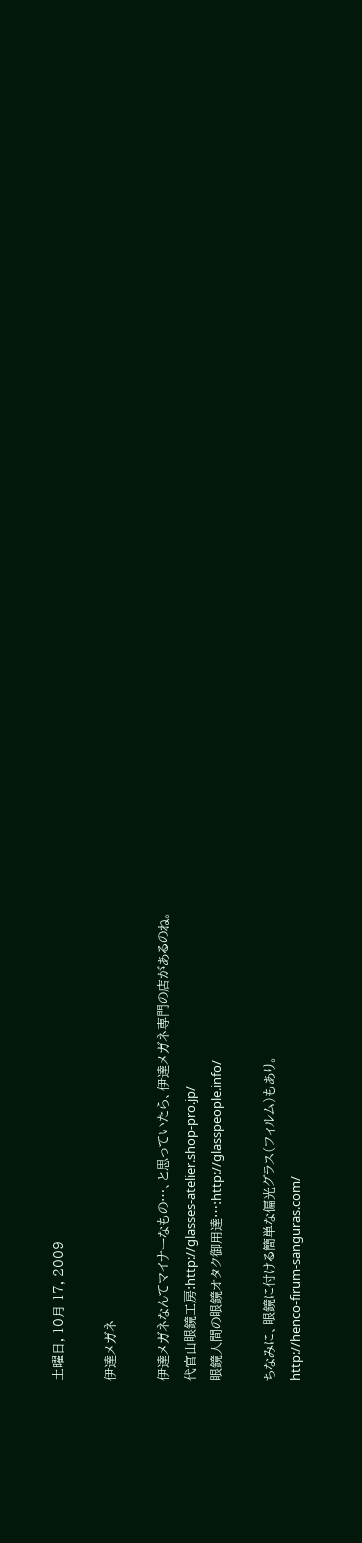土曜日, 10月 17, 2009

伊達メガネ

伊達メガネなんてマイナーなもの…、と思っていたら、伊達メガネ専門の店があるのね。
代官山眼鏡工房:http://glasses-atelier.shop-pro.jp/
眼鏡人間の眼鏡オタク御用達…:http://glasspeople.info/

ちなみに、眼鏡に付ける簡単な偏光グラス(フィルム)もあり。
http://henco-firum-sanguras.com/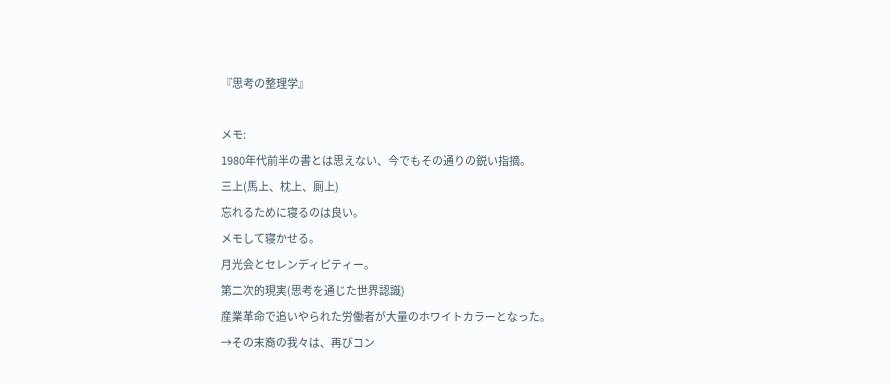『思考の整理学』

メモ:
1980年代前半の書とは思えない、今でもその通りの鋭い指摘。
三上(馬上、枕上、厠上)
忘れるために寝るのは良い。
メモして寝かせる。
月光会とセレンディピティー。
第二次的現実(思考を通じた世界認識)
産業革命で追いやられた労働者が大量のホワイトカラーとなった。
→その末裔の我々は、再びコン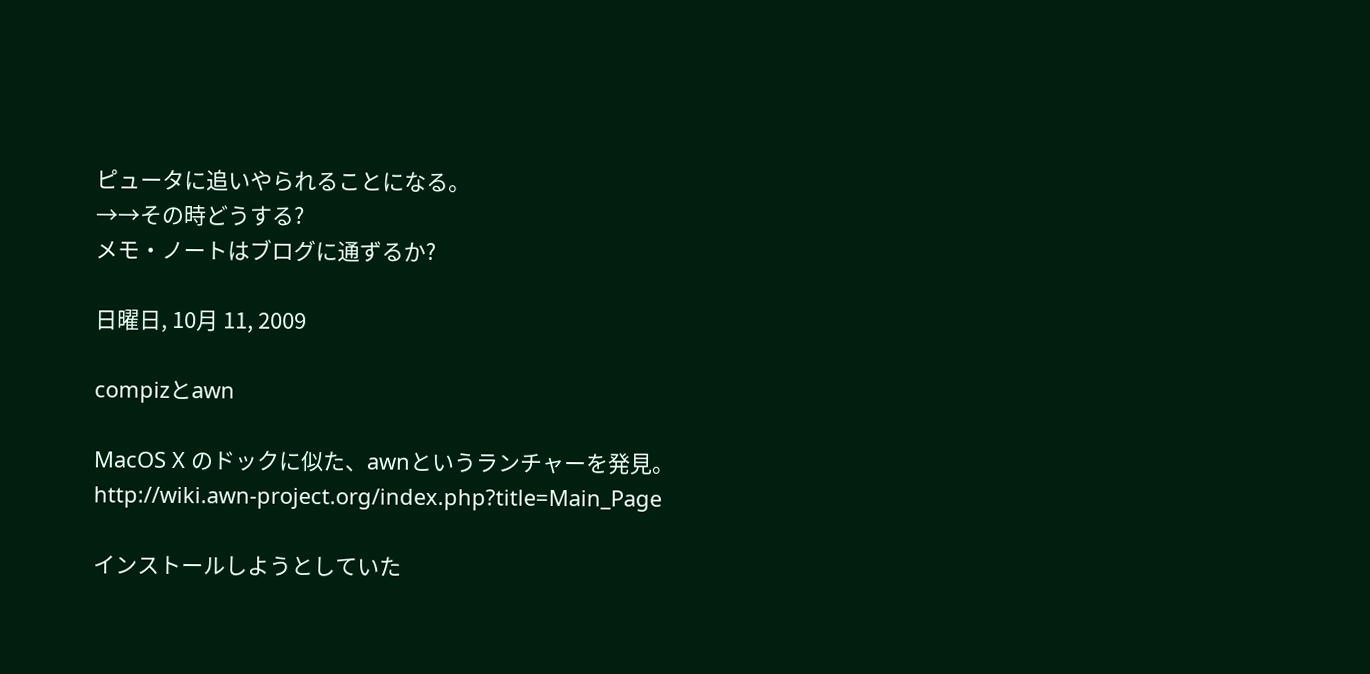ピュータに追いやられることになる。
→→その時どうする?
メモ・ノートはブログに通ずるか?

日曜日, 10月 11, 2009

compizとawn

MacOS X のドックに似た、awnというランチャーを発見。
http://wiki.awn-project.org/index.php?title=Main_Page

インストールしようとしていた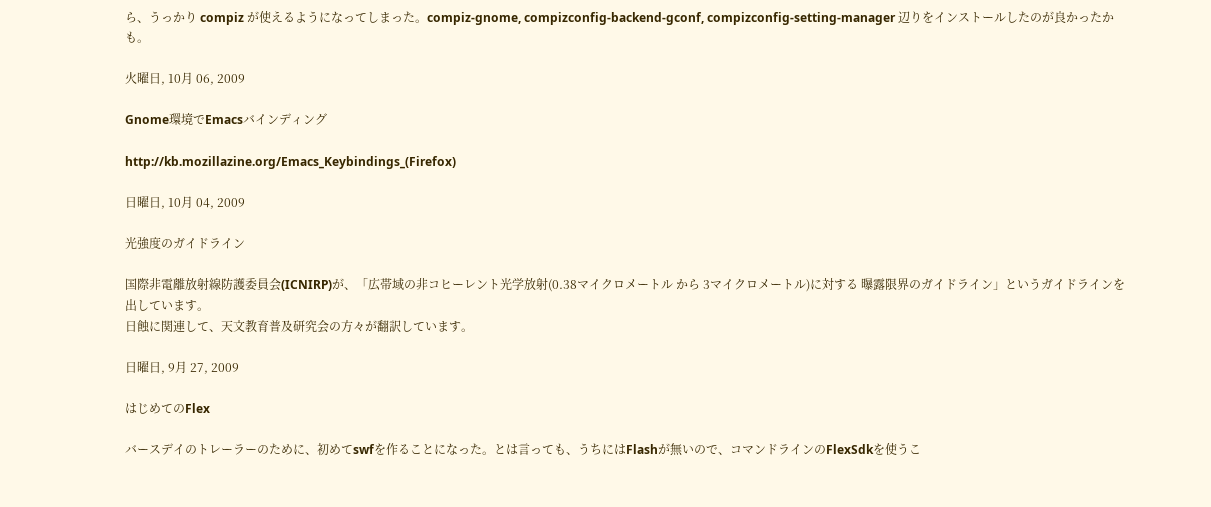ら、うっかり compiz が使えるようになってしまった。compiz-gnome, compizconfig-backend-gconf, compizconfig-setting-manager 辺りをインストールしたのが良かったかも。

火曜日, 10月 06, 2009

Gnome環境でEmacsバインディング

http://kb.mozillazine.org/Emacs_Keybindings_(Firefox)

日曜日, 10月 04, 2009

光強度のガイドライン

国際非電離放射線防護委員会(ICNIRP)が、「広帯域の非コヒーレント光学放射(0.38マイクロメートル から 3マイクロメートル)に対する 曝露限界のガイドライン」というガイドラインを出しています。
日蝕に関連して、天文教育普及研究会の方々が翻訳しています。

日曜日, 9月 27, 2009

はじめてのFlex

バースデイのトレーラーのために、初めてswfを作ることになった。とは言っても、うちにはFlashが無いので、コマンドラインのFlexSdkを使うこ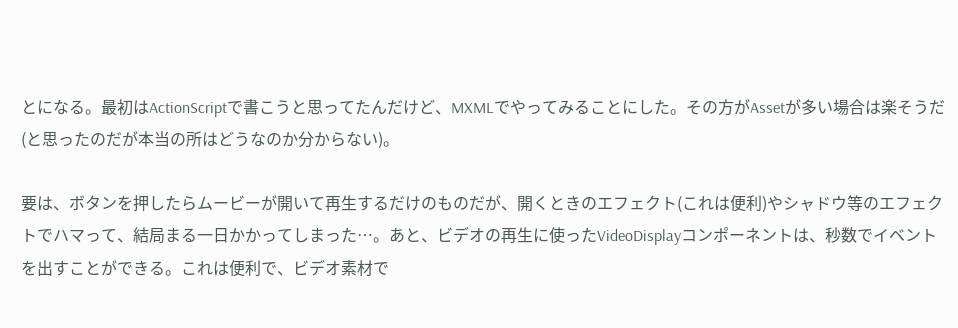とになる。最初はActionScriptで書こうと思ってたんだけど、MXMLでやってみることにした。その方がAssetが多い場合は楽そうだ(と思ったのだが本当の所はどうなのか分からない)。

要は、ボタンを押したらムービーが開いて再生するだけのものだが、開くときのエフェクト(これは便利)やシャドウ等のエフェクトでハマって、結局まる一日かかってしまった…。あと、ビデオの再生に使ったVideoDisplayコンポーネントは、秒数でイベントを出すことができる。これは便利で、ビデオ素材で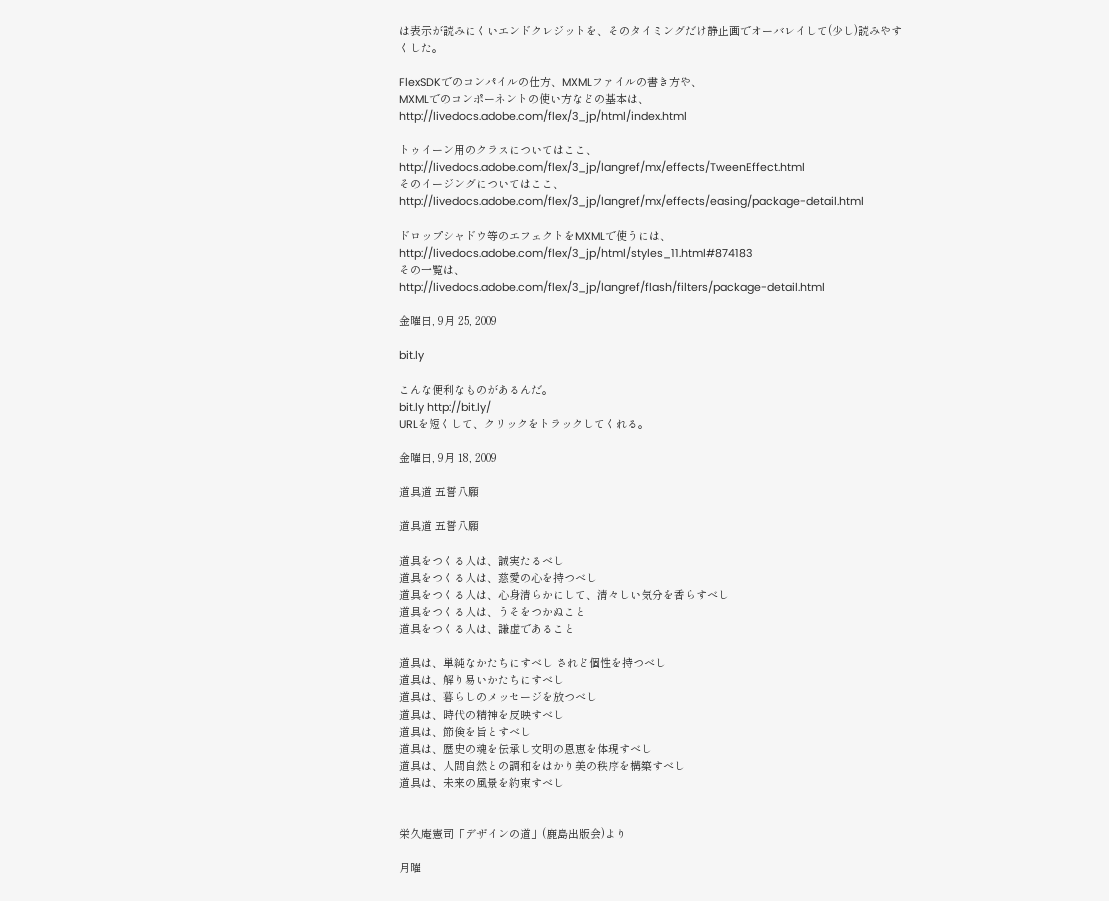は表示が読みにくいエンドクレジットを、そのタイミングだけ静止画でオーバレイして(少し)読みやすくした。

FlexSDKでのコンパイルの仕方、MXMLファイルの書き方や、
MXMLでのコンポーネントの使い方などの基本は、
http://livedocs.adobe.com/flex/3_jp/html/index.html

トゥイーン用のクラスについてはここ、
http://livedocs.adobe.com/flex/3_jp/langref/mx/effects/TweenEffect.html
そのイージングについてはここ、
http://livedocs.adobe.com/flex/3_jp/langref/mx/effects/easing/package-detail.html

ドロップシャドウ等のエフェクトをMXMLで使うには、
http://livedocs.adobe.com/flex/3_jp/html/styles_11.html#874183
その一覧は、
http://livedocs.adobe.com/flex/3_jp/langref/flash/filters/package-detail.html

金曜日, 9月 25, 2009

bit.ly

こんな便利なものがあるんだ。
bit.ly http://bit.ly/
URLを短くして、クリックをトラックしてくれる。

金曜日, 9月 18, 2009

道具道 五誓八願

道具道 五誓八願

道具をつくる人は、誠実たるべし
道具をつくる人は、慈愛の心を持つべし
道具をつくる人は、心身清らかにして、清々しい気分を香らすべし
道具をつくる人は、うそをつかぬこと
道具をつくる人は、謙虚であること

道具は、単純なかたちにすべし されど個性を持つべし
道具は、解り易いかたちにすべし
道具は、暮らしのメッセージを放つべし
道具は、時代の精神を反映すべし
道具は、節倹を旨とすべし
道具は、歴史の魂を伝承し文明の恩恵を体現すべし
道具は、人間自然との調和をはかり美の秩序を構築すべし
道具は、未来の風景を約束すべし


栄久庵憲司「デザインの道」(鹿島出版会)より

月曜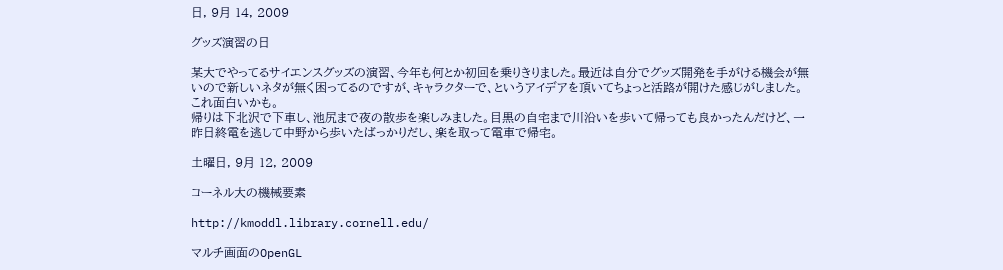日, 9月 14, 2009

グッズ演習の日

某大でやってるサイエンスグッズの演習、今年も何とか初回を乗りきりました。最近は自分でグッズ開発を手がける機会が無いので新しいネタが無く困ってるのですが、キャラクターで、というアイデアを頂いてちょっと活路が開けた感じがしました。これ面白いかも。
帰りは下北沢で下車し、池尻まで夜の散歩を楽しみました。目黒の自宅まで川沿いを歩いて帰っても良かったんだけど、一昨日終電を逃して中野から歩いたばっかりだし、楽を取って電車で帰宅。

土曜日, 9月 12, 2009

コーネル大の機械要素

http://kmoddl.library.cornell.edu/

マルチ画面のOpenGL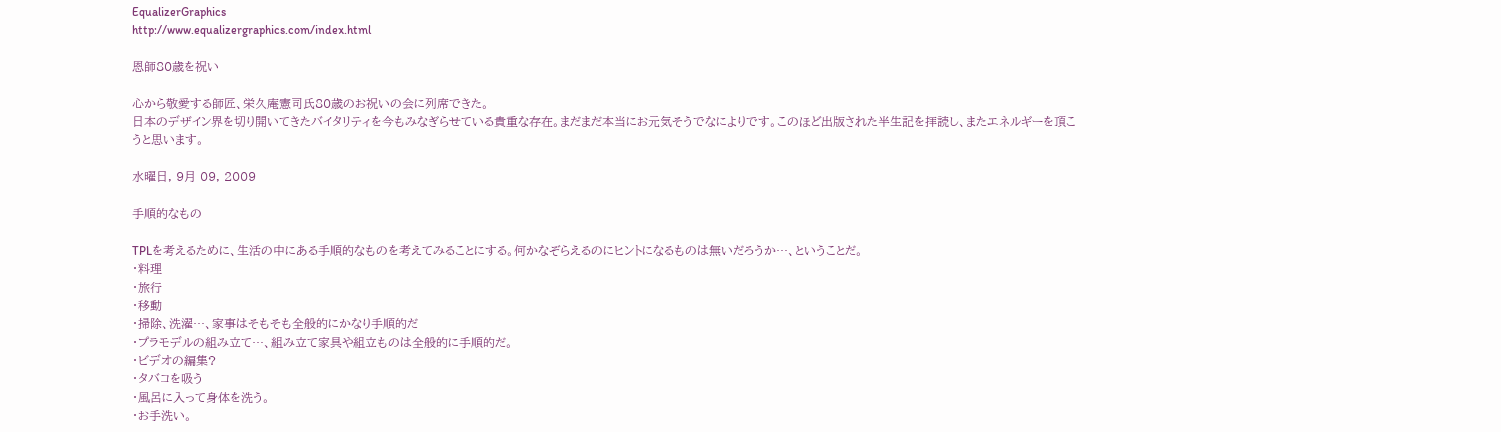EqualizerGraphics
http://www.equalizergraphics.com/index.html

恩師80歳を祝い

心から敬愛する師匠、栄久庵憲司氏80歳のお祝いの会に列席できた。
日本のデザイン界を切り開いてきたバイタリティを今もみなぎらせている貴重な存在。まだまだ本当にお元気そうでなによりです。このほど出版された半生記を拝読し、またエネルギーを頂こうと思います。

水曜日, 9月 09, 2009

手順的なもの

TPLを考えるために、生活の中にある手順的なものを考えてみることにする。何かなぞらえるのにヒントになるものは無いだろうか…、ということだ。
・料理
・旅行
・移動
・掃除、洗濯…、家事はそもそも全般的にかなり手順的だ
・プラモデルの組み立て…、組み立て家具や組立ものは全般的に手順的だ。
・ビデオの編集?
・タバコを吸う
・風呂に入って身体を洗う。
・お手洗い。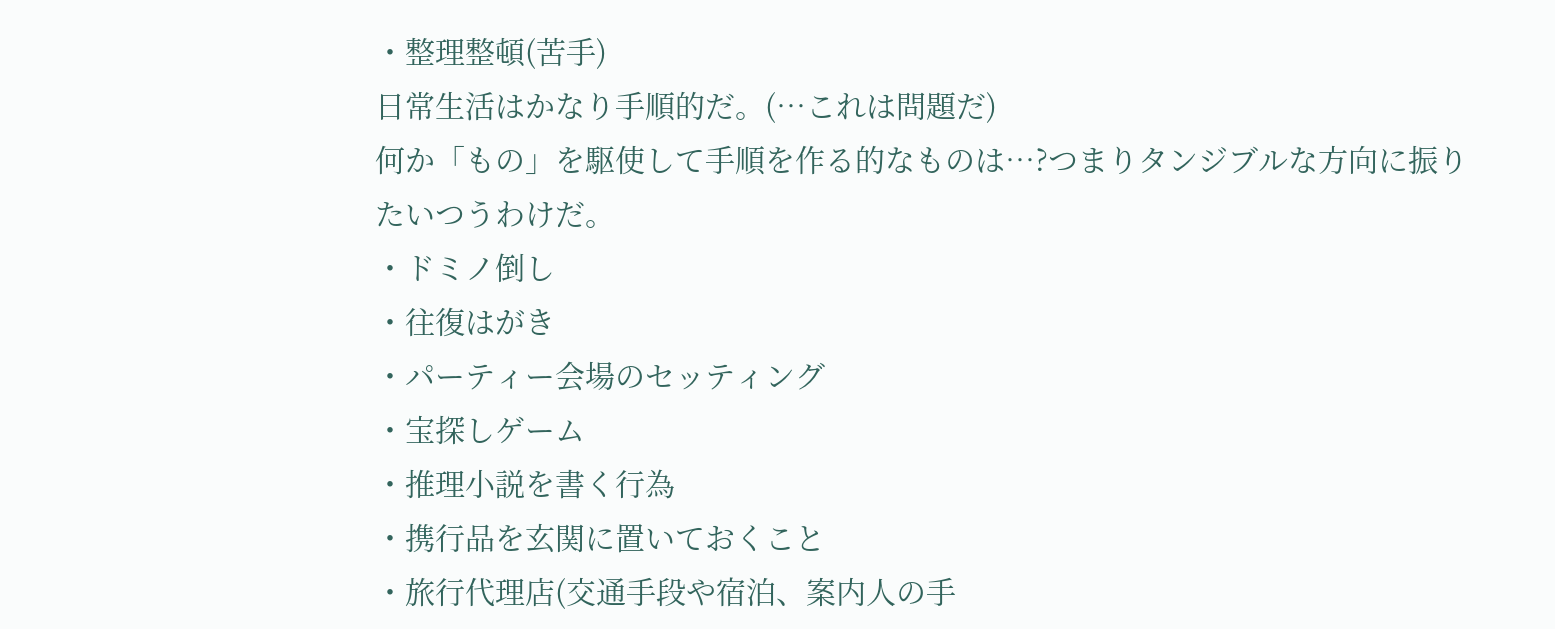・整理整頓(苦手)
日常生活はかなり手順的だ。(…これは問題だ)
何か「もの」を駆使して手順を作る的なものは…?つまりタンジブルな方向に振りたいつうわけだ。
・ドミノ倒し
・往復はがき
・パーティー会場のセッティング
・宝探しゲーム
・推理小説を書く行為
・携行品を玄関に置いておくこと
・旅行代理店(交通手段や宿泊、案内人の手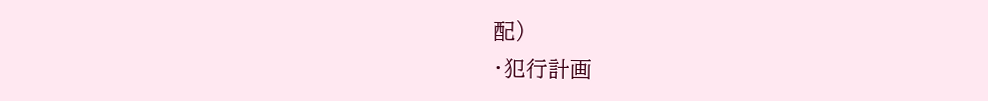配)
・犯行計画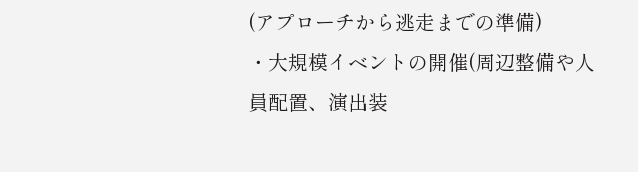(アプローチから逃走までの準備)
・大規模イベントの開催(周辺整備や人員配置、演出装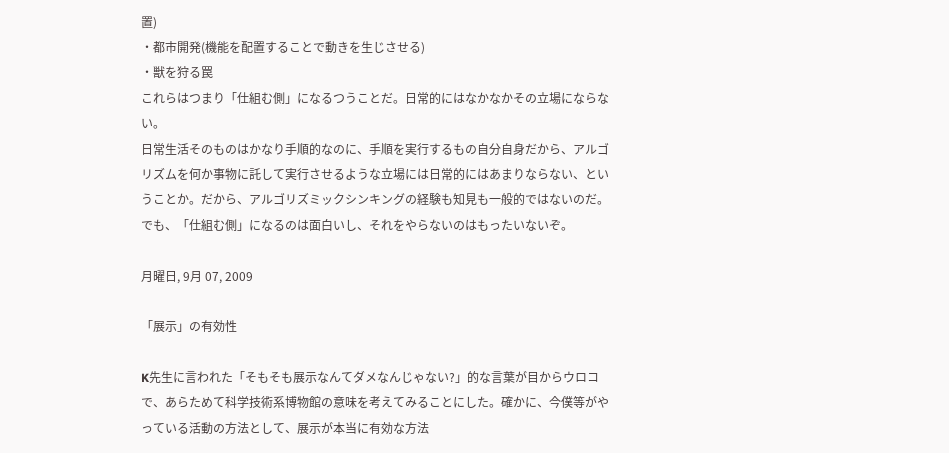置)
・都市開発(機能を配置することで動きを生じさせる)
・獣を狩る罠
これらはつまり「仕組む側」になるつうことだ。日常的にはなかなかその立場にならない。
日常生活そのものはかなり手順的なのに、手順を実行するもの自分自身だから、アルゴリズムを何か事物に託して実行させるような立場には日常的にはあまりならない、ということか。だから、アルゴリズミックシンキングの経験も知見も一般的ではないのだ。でも、「仕組む側」になるのは面白いし、それをやらないのはもったいないぞ。

月曜日, 9月 07, 2009

「展示」の有効性

K先生に言われた「そもそも展示なんてダメなんじゃない?」的な言葉が目からウロコで、あらためて科学技術系博物館の意味を考えてみることにした。確かに、今僕等がやっている活動の方法として、展示が本当に有効な方法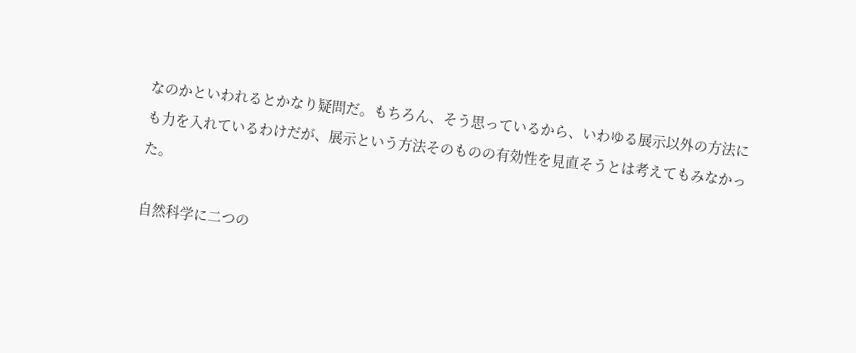なのかといわれるとかなり疑問だ。もちろん、そう思っているから、いわゆる展示以外の方法にも力を入れているわけだが、展示という方法そのものの有効性を見直そうとは考えてもみなかった。

自然科学に二つの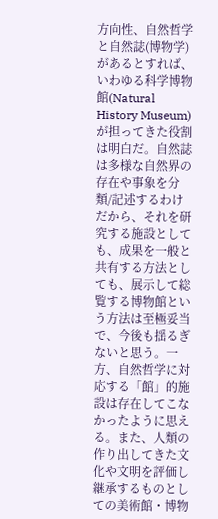方向性、自然哲学と自然誌(博物学)があるとすれば、いわゆる科学博物館(Natural History Museum)が担ってきた役割は明白だ。自然誌は多様な自然界の存在や事象を分類/記述するわけだから、それを研究する施設としても、成果を一般と共有する方法としても、展示して総覧する博物館という方法は至極妥当で、今後も揺るぎないと思う。一方、自然哲学に対応する「館」的施設は存在してこなかったように思える。また、人類の作り出してきた文化や文明を評価し継承するものとしての美術館・博物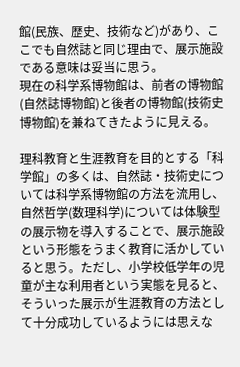館(民族、歴史、技術など)があり、ここでも自然誌と同じ理由で、展示施設である意味は妥当に思う。
現在の科学系博物館は、前者の博物館(自然誌博物館)と後者の博物館(技術史博物館)を兼ねてきたように見える。

理科教育と生涯教育を目的とする「科学館」の多くは、自然誌・技術史については科学系博物館の方法を流用し、自然哲学(数理科学)については体験型の展示物を導入することで、展示施設という形態をうまく教育に活かしていると思う。ただし、小学校低学年の児童が主な利用者という実態を見ると、そういった展示が生涯教育の方法として十分成功しているようには思えな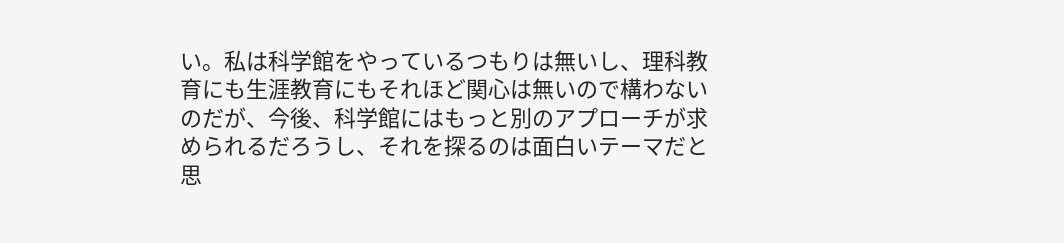い。私は科学館をやっているつもりは無いし、理科教育にも生涯教育にもそれほど関心は無いので構わないのだが、今後、科学館にはもっと別のアプローチが求められるだろうし、それを探るのは面白いテーマだと思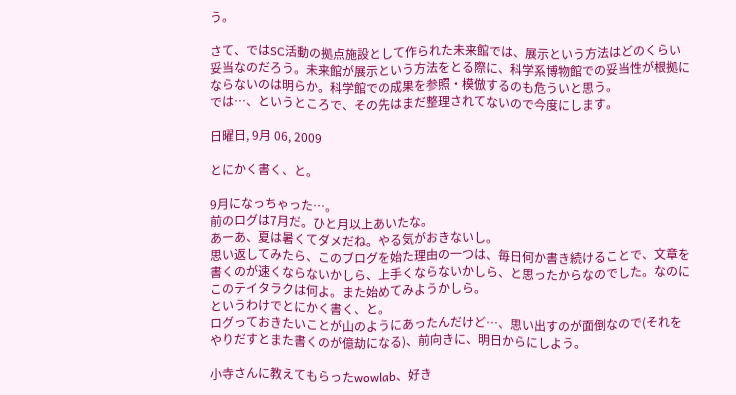う。

さて、ではSC活動の拠点施設として作られた未来館では、展示という方法はどのくらい妥当なのだろう。未来館が展示という方法をとる際に、科学系博物館での妥当性が根拠にならないのは明らか。科学館での成果を参照・模倣するのも危ういと思う。
では…、というところで、その先はまだ整理されてないので今度にします。

日曜日, 9月 06, 2009

とにかく書く、と。

9月になっちゃった…。
前のログは7月だ。ひと月以上あいたな。
あーあ、夏は暑くてダメだね。やる気がおきないし。
思い返してみたら、このブログを始た理由の一つは、毎日何か書き続けることで、文章を書くのが速くならないかしら、上手くならないかしら、と思ったからなのでした。なのにこのテイタラクは何よ。また始めてみようかしら。
というわけでとにかく書く、と。
ログっておきたいことが山のようにあったんだけど…、思い出すのが面倒なので(それをやりだすとまた書くのが億劫になる)、前向きに、明日からにしよう。

小寺さんに教えてもらったwowlab、好き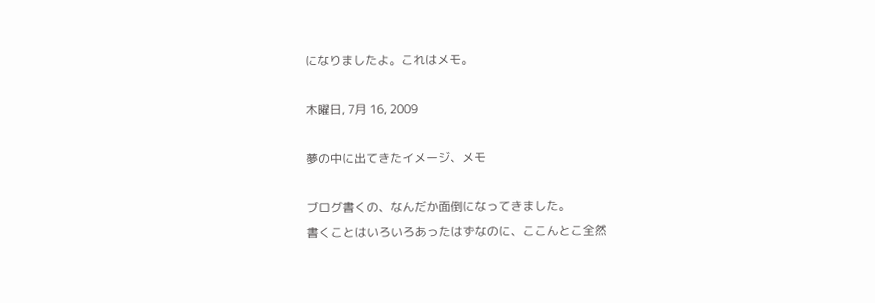になりましたよ。これはメモ。

木曜日, 7月 16, 2009

夢の中に出てきたイメージ、メモ

ブログ書くの、なんだか面倒になってきました。
書くことはいろいろあったはずなのに、ここんとこ全然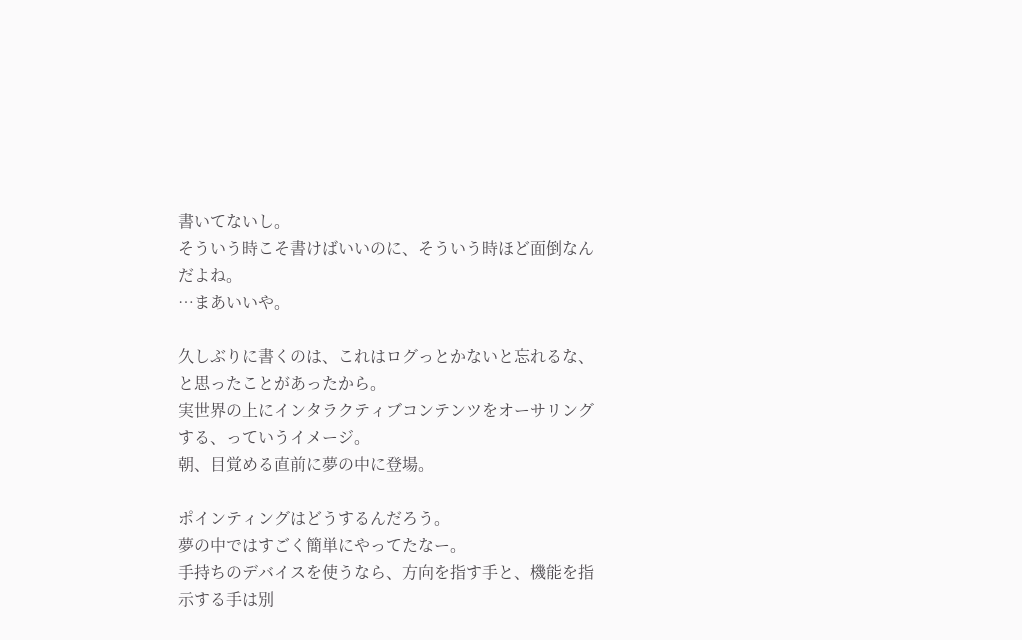書いてないし。
そういう時こそ書けばいいのに、そういう時ほど面倒なんだよね。
…まあいいや。

久しぶりに書くのは、これはログっとかないと忘れるな、と思ったことがあったから。
実世界の上にインタラクティブコンテンツをオーサリングする、っていうイメージ。
朝、目覚める直前に夢の中に登場。

ポインティングはどうするんだろう。
夢の中ではすごく簡単にやってたなー。
手持ちのデバイスを使うなら、方向を指す手と、機能を指示する手は別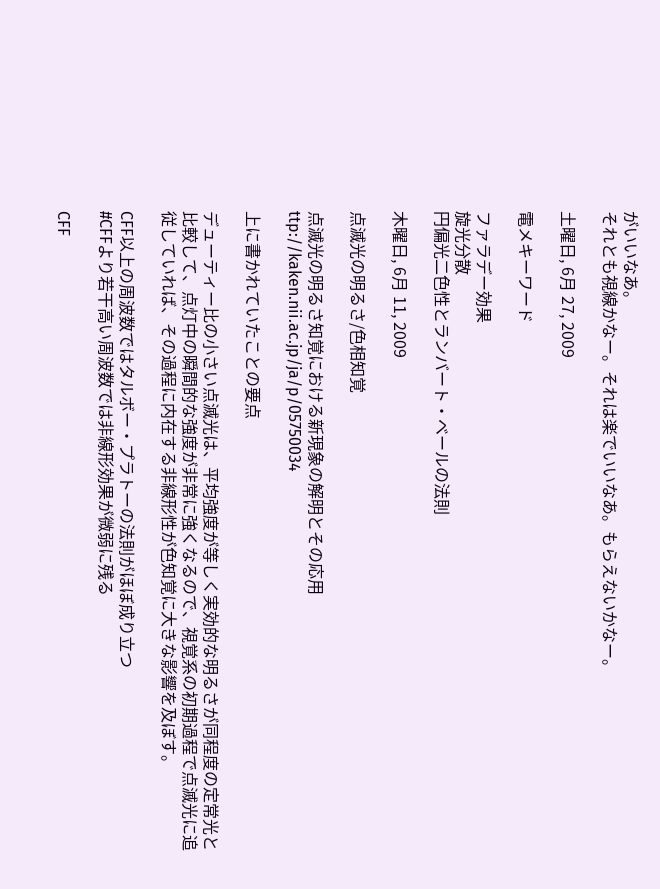がいいなあ。
それとも視線かなー。それは楽でいいなあ。もらえないかなー。

土曜日, 6月 27, 2009

電メキーワード

ファラデー効果
旋光分散
円偏光二色性とランバート・ベールの法則

木曜日, 6月 11, 2009

点滅光の明るさ/色相知覚

点滅光の明るさ知覚における新現象の解明とその応用
ttp://kaken.nii.ac.jp/ja/p/05750034

上に書かれていたことの要点

デューティー比の小さい点滅光は、平均強度が等しく実効的な明るさが同程度の定常光と比較して、点灯中の瞬間的な強度が非常に強くなるので、視覚系の初期過程で点滅光に追従していれば、その過程に内在する非線形性が色知覚に大きな影響を及ぼす。

CFF以上の周波数ではタルボー・プラトーの法則がほぼ成り立つ
#CFFより若干高い周波数では非線形効果が微弱に残る

CFF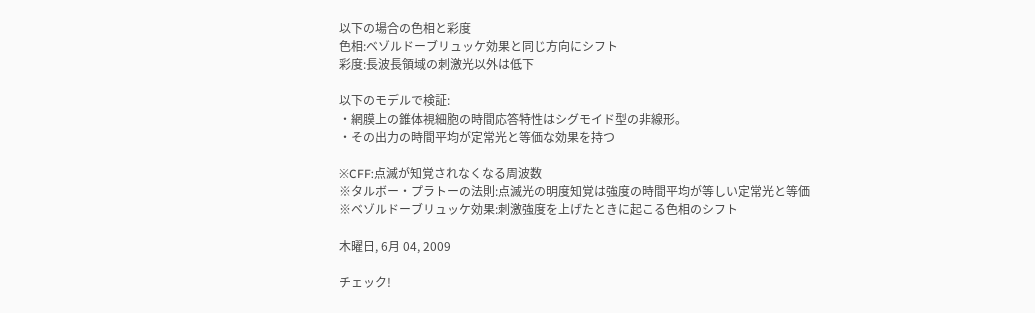以下の場合の色相と彩度
色相:ベゾルドーブリュッケ効果と同じ方向にシフト
彩度:長波長領域の刺激光以外は低下

以下のモデルで検証:
・網膜上の錐体視細胞の時間応答特性はシグモイド型の非線形。
・その出力の時間平均が定常光と等価な効果を持つ

※CFF:点滅が知覚されなくなる周波数
※タルボー・プラトーの法則:点滅光の明度知覚は強度の時間平均が等しい定常光と等価
※ベゾルドーブリュッケ効果:刺激強度を上げたときに起こる色相のシフト

木曜日, 6月 04, 2009

チェック!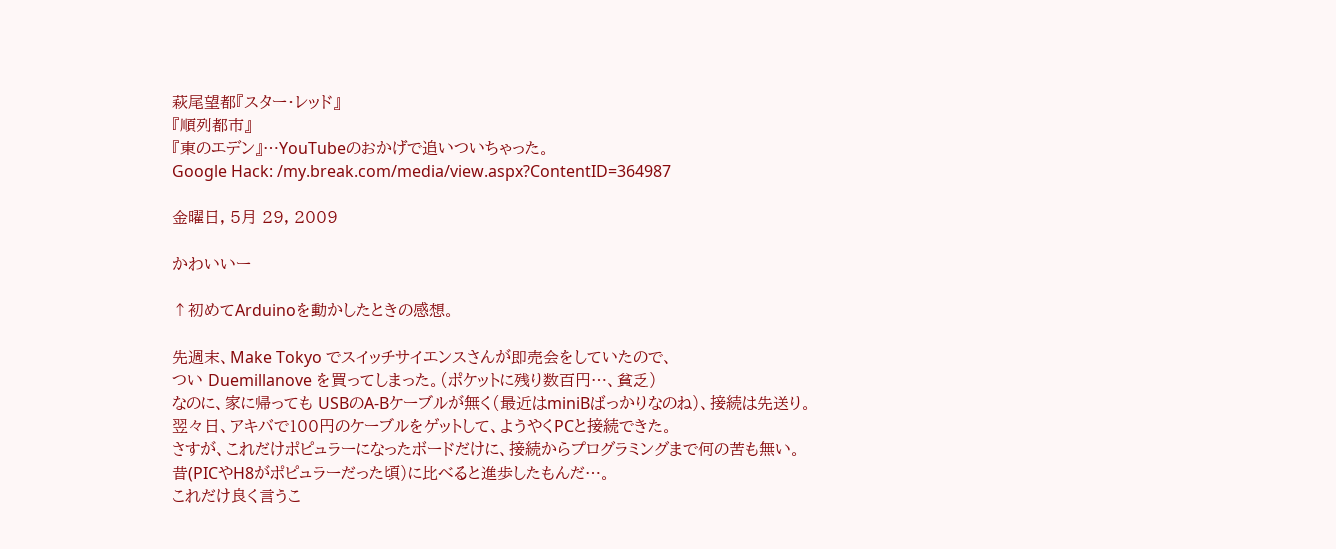萩尾望都『スター・レッド』
『順列都市』
『東のエデン』…YouTubeのおかげで追いついちゃった。
Google Hack: /my.break.com/media/view.aspx?ContentID=364987

金曜日, 5月 29, 2009

かわいいー

↑初めてArduinoを動かしたときの感想。

先週末、Make Tokyo でスイッチサイエンスさんが即売会をしていたので、
つい Duemillanove を買ってしまった。(ポケットに残り数百円…、貧乏)
なのに、家に帰っても USBのA-Bケーブルが無く(最近はminiBばっかりなのね)、接続は先送り。
翌々日、アキバで100円のケーブルをゲットして、ようやくPCと接続できた。
さすが、これだけポピュラーになったボードだけに、接続からプログラミングまで何の苦も無い。
昔(PICやH8がポピュラーだった頃)に比べると進歩したもんだ…。
これだけ良く言うこ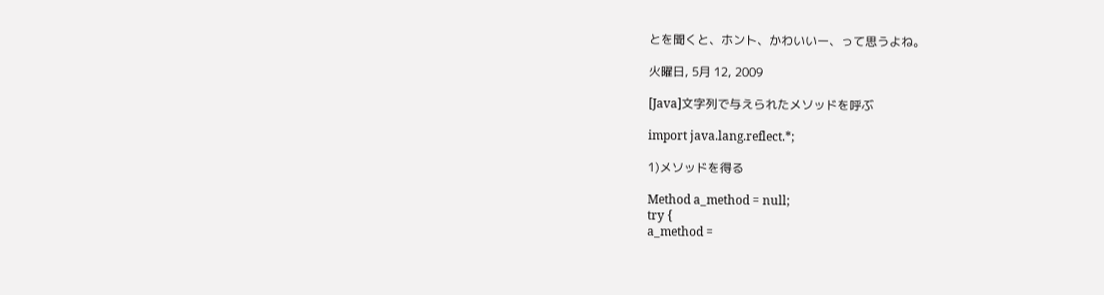とを聞くと、ホント、かわいいー、って思うよね。

火曜日, 5月 12, 2009

[Java]文字列で与えられたメソッドを呼ぶ

import java.lang.reflect.*;

1)メソッドを得る

Method a_method = null;
try {
a_method =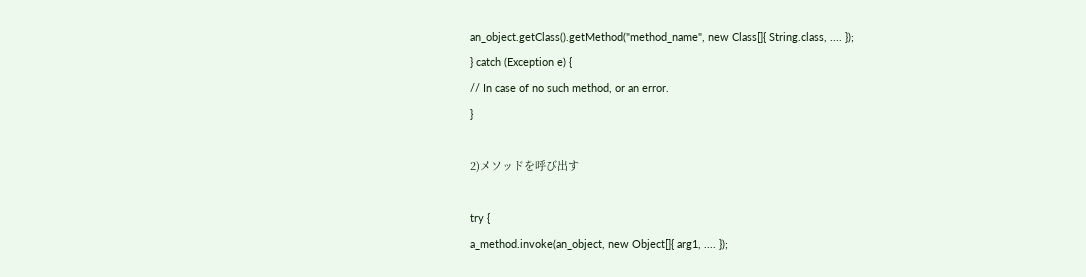an_object.getClass().getMethod("method_name", new Class[]{ String.class, .... });
} catch (Exception e) {
// In case of no such method, or an error.
}

2)メソッドを呼び出す

try {
a_method.invoke(an_object, new Object[]{ arg1, .... });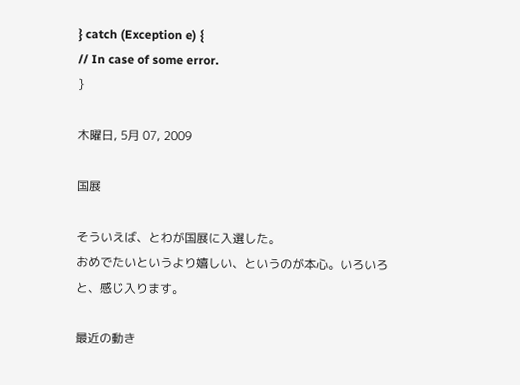} catch (Exception e) {
// In case of some error.
}

木曜日, 5月 07, 2009

国展

そういえば、とわが国展に入選した。
おめでたいというより嬉しい、というのが本心。いろいろと、感じ入ります。

最近の動き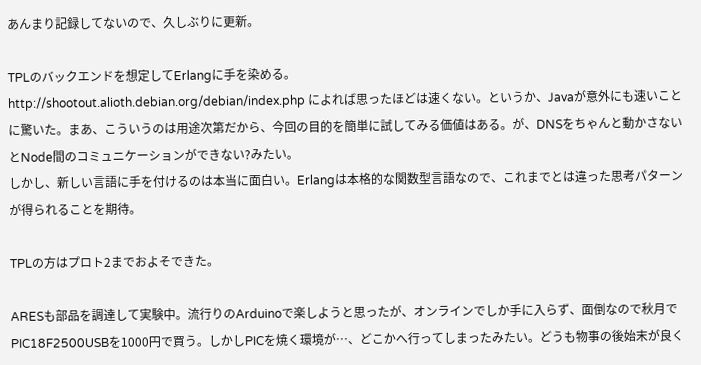あんまり記録してないので、久しぶりに更新。

TPLのバックエンドを想定してErlangに手を染める。
http://shootout.alioth.debian.org/debian/index.php によれば思ったほどは速くない。というか、Javaが意外にも速いことに驚いた。まあ、こういうのは用途次第だから、今回の目的を簡単に試してみる価値はある。が、DNSをちゃんと動かさないとNode間のコミュニケーションができない?みたい。
しかし、新しい言語に手を付けるのは本当に面白い。Erlangは本格的な関数型言語なので、これまでとは違った思考パターンが得られることを期待。

TPLの方はプロト2までおよそできた。

ARESも部品を調達して実験中。流行りのArduinoで楽しようと思ったが、オンラインでしか手に入らず、面倒なので秋月でPIC18F2500USBを1000円で買う。しかしPICを焼く環境が…、どこかへ行ってしまったみたい。どうも物事の後始末が良く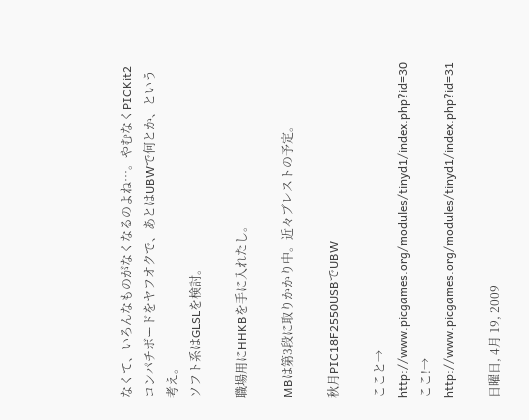なくて、いろんなものがなくなるのよね…。やむなくPICKit2コンパチボードをヤフオクで、あとはUBWで何とか、という考え。
ソフト系はGLSLを検討。

職場用にHHKBを手に入れたし。

MBは第3段に取りかかり中。近々ブレストの予定。

秋月PIC18F2550USBでUBW

ここと→ http://www.picgames.org/modules/tinyd1/index.php?id=30
ここ!→ http://www.picgames.org/modules/tinyd1/index.php?id=31

日曜日, 4月 19, 2009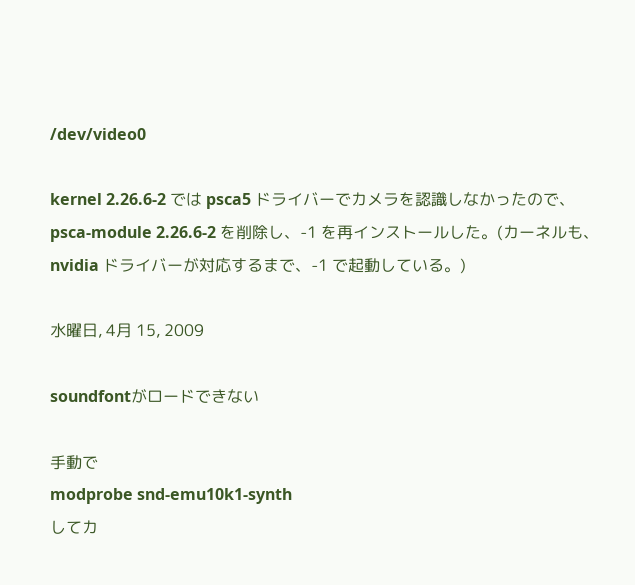/dev/video0

kernel 2.26.6-2 では psca5 ドライバーでカメラを認識しなかったので、psca-module 2.26.6-2 を削除し、-1 を再インストールした。(カーネルも、nvidia ドライバーが対応するまで、-1 で起動している。)

水曜日, 4月 15, 2009

soundfontがロードできない

手動で
modprobe snd-emu10k1-synth
してカ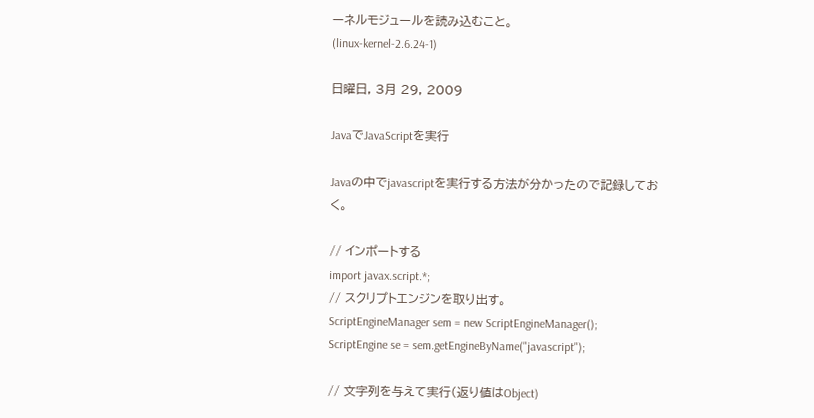ーネルモジュールを読み込むこと。
(linux-kernel-2.6.24-1)

日曜日, 3月 29, 2009

JavaでJavaScriptを実行

Javaの中でjavascriptを実行する方法が分かったので記録しておく。

// インポートする
import javax.script.*;
// スクリプトエンジンを取り出す。
ScriptEngineManager sem = new ScriptEngineManager();
ScriptEngine se = sem.getEngineByName("javascript");

// 文字列を与えて実行(返り値はObject)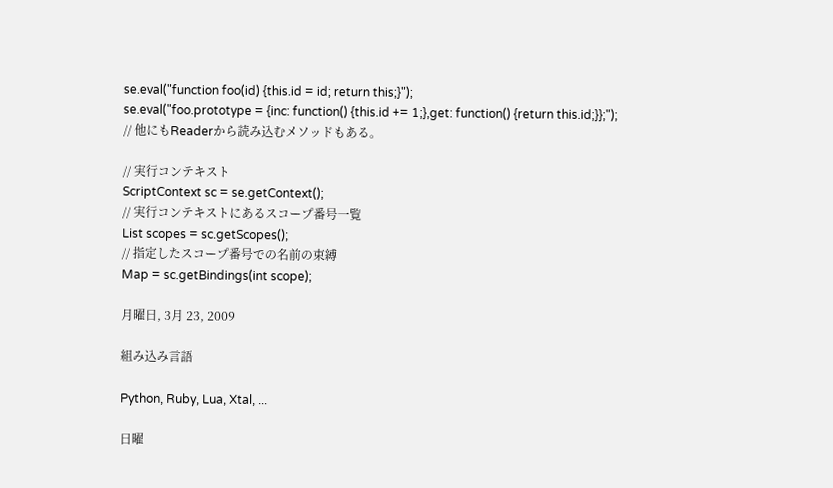se.eval("function foo(id) {this.id = id; return this;}");
se.eval("foo.prototype = {inc: function() {this.id += 1;},get: function() {return this.id;}};");
// 他にもReaderから読み込むメソッドもある。

// 実行コンテキスト
ScriptContext sc = se.getContext();
// 実行コンテキストにあるスコープ番号一覧
List scopes = sc.getScopes();
// 指定したスコープ番号での名前の束縛
Map = sc.getBindings(int scope);

月曜日, 3月 23, 2009

組み込み言語

Python, Ruby, Lua, Xtal, ...

日曜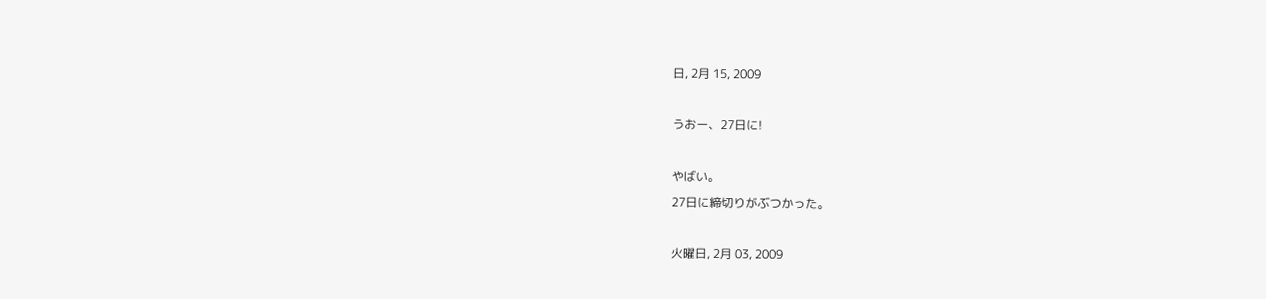日, 2月 15, 2009

うおー、27日に!

やばい。
27日に締切りがぶつかった。

火曜日, 2月 03, 2009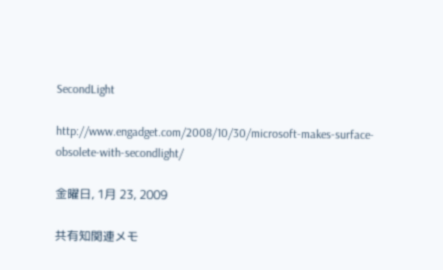SecondLight

http://www.engadget.com/2008/10/30/microsoft-makes-surface-obsolete-with-secondlight/

金曜日, 1月 23, 2009

共有知関連メモ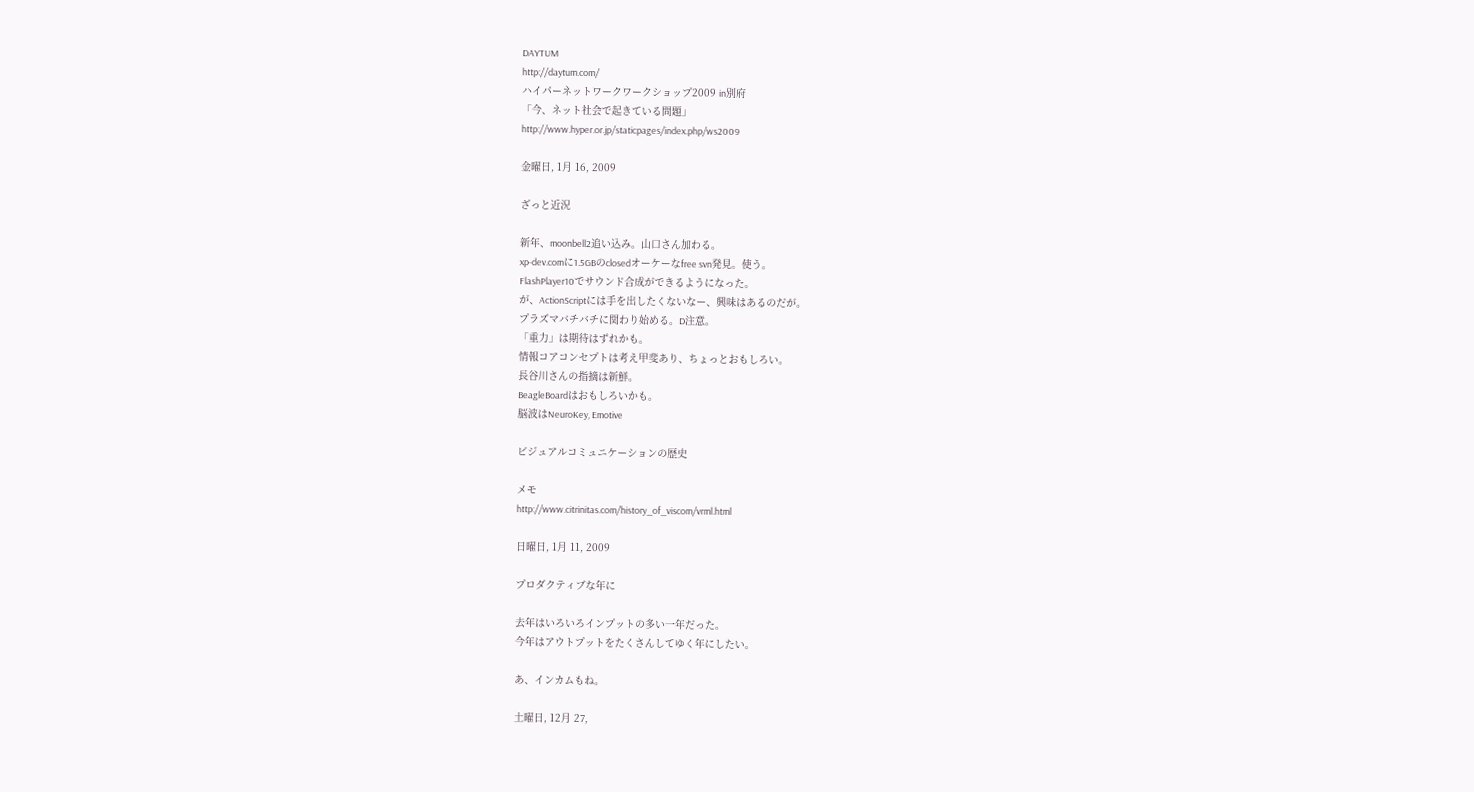DAYTUM
http://daytum.com/
ハイパーネットワークワークショップ2009 in別府
「今、ネット社会で起きている問題」
http://www.hyper.or.jp/staticpages/index.php/ws2009

金曜日, 1月 16, 2009

ざっと近況

新年、moonbell2追い込み。山口さん加わる。
xp-dev.comに1.5GBのclosedオーケーなfree svn発見。使う。
FlashPlayer10でサウンド合成ができるようになった。
が、ActionScriptには手を出したくないなー、興味はあるのだが。
プラズマバチバチに関わり始める。D注意。
「重力」は期待はずれかも。
情報コアコンセプトは考え甲斐あり、ちょっとおもしろい。
長谷川さんの指摘は新鮮。
BeagleBoardはおもしろいかも。
脳波はNeuroKey, Emotive

ビジュアルコミュニケーションの歴史

メモ
http://www.citrinitas.com/history_of_viscom/vrml.html

日曜日, 1月 11, 2009

プロダクティブな年に

去年はいろいろインプットの多い一年だった。
今年はアウトプットをたくさんしてゆく年にしたい。

あ、インカムもね。

土曜日, 12月 27,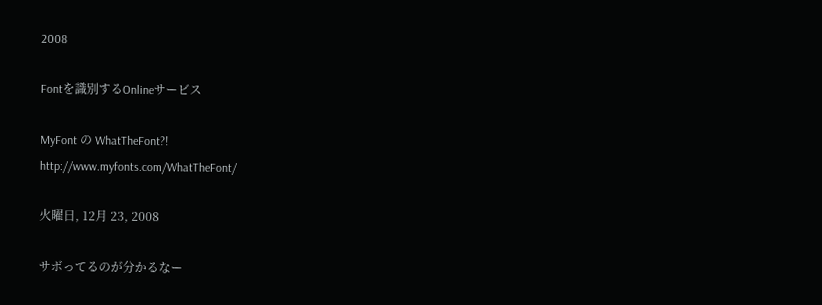2008

Fontを識別するOnlineサービス

MyFont の WhatTheFont?!
http://www.myfonts.com/WhatTheFont/

火曜日, 12月 23, 2008

サボってるのが分かるなー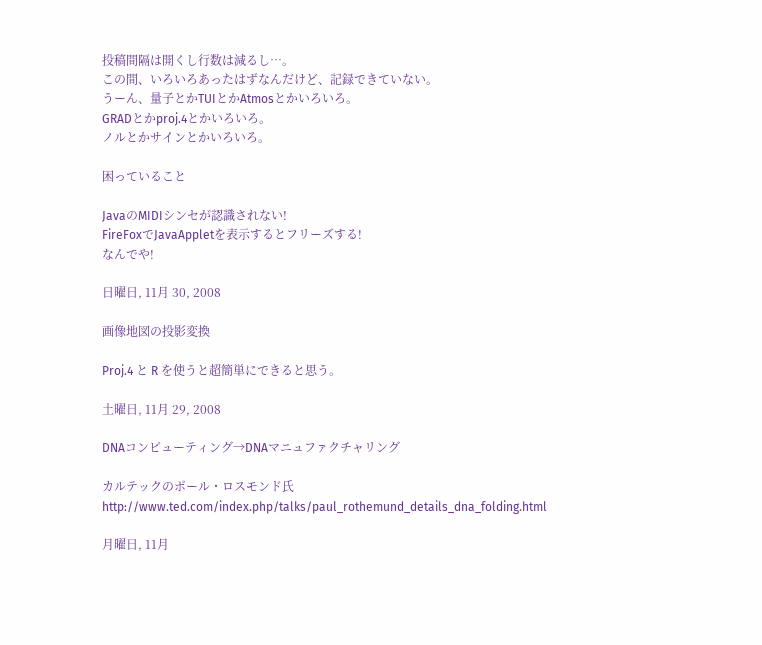投稿間隔は開くし行数は減るし…。
この間、いろいろあったはずなんだけど、記録できていない。
うーん、量子とかTUIとかAtmosとかいろいろ。
GRADとかproj.4とかいろいろ。
ノルとかサインとかいろいろ。

困っていること

JavaのMIDIシンセが認識されない!
FireFoxでJavaAppletを表示するとフリーズする!
なんでや!

日曜日, 11月 30, 2008

画像地図の投影変換

Proj.4 と R を使うと超簡単にできると思う。

土曜日, 11月 29, 2008

DNAコンピューティング→DNAマニュファクチャリング

カルテックのポール・ロスモンド氏
http://www.ted.com/index.php/talks/paul_rothemund_details_dna_folding.html

月曜日, 11月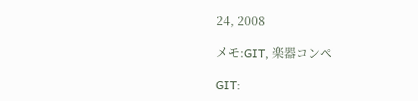24, 2008

メモ:GIT, 楽器コンペ

GIT: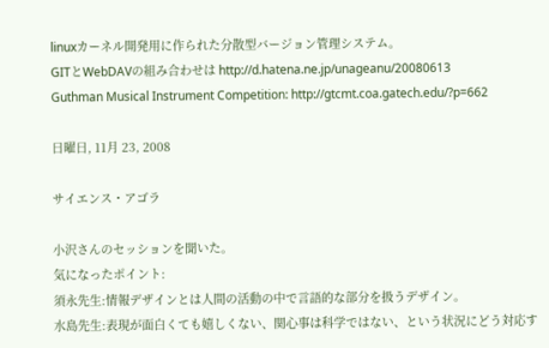linuxカーネル開発用に作られた分散型バージョン管理システム。
GITとWebDAVの組み合わせは http://d.hatena.ne.jp/unageanu/20080613
Guthman Musical Instrument Competition: http://gtcmt.coa.gatech.edu/?p=662

日曜日, 11月 23, 2008

サイエンス・アゴラ

小沢さんのセッションを聞いた。
気になったポイント:
須永先生:情報デザインとは人間の活動の中で言語的な部分を扱うデザイン。
水島先生:表現が面白くても嬉しくない、関心事は科学ではない、という状況にどう対応す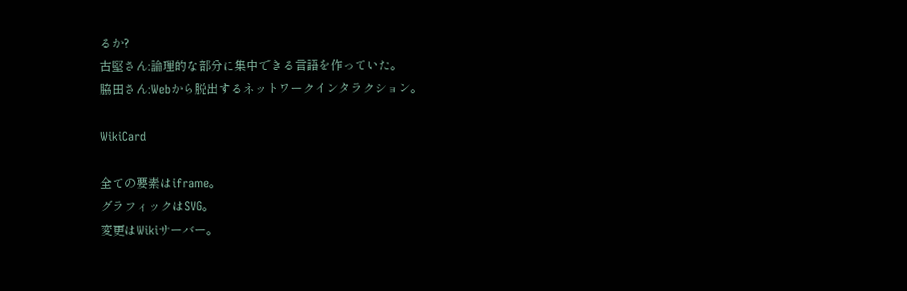るか?
古堅さん:論理的な部分に集中できる言語を作っていた。
脇田さん:Webから脱出するネットワークインタラクション。

WikiCard

全ての要素はiframe。
グラフィックはSVG。
変更はWikiサーバー。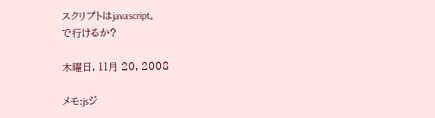スクリプトはjavascript。
で行けるか?

木曜日, 11月 20, 2008

メモ:jsジ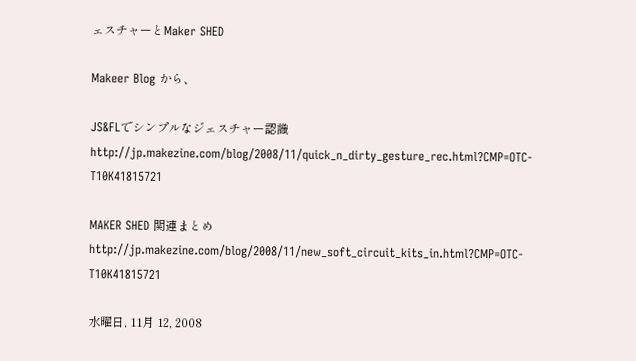ェスチャーとMaker SHED

Makeer Blog から、

JS&FLでシンプルなジェスチャー認識
http://jp.makezine.com/blog/2008/11/quick_n_dirty_gesture_rec.html?CMP=OTC-T10K41815721

MAKER SHED 関連まとめ
http://jp.makezine.com/blog/2008/11/new_soft_circuit_kits_in.html?CMP=OTC-T10K41815721

水曜日, 11月 12, 2008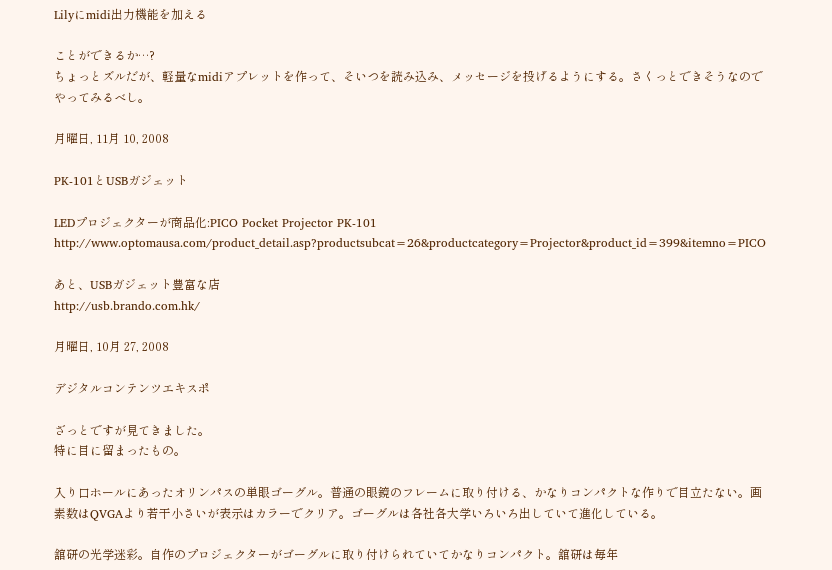Lilyにmidi出力機能を加える

ことができるか…?
ちょっとズルだが、軽量なmidiアプレットを作って、そいつを読み込み、メッセージを投げるようにする。さくっとできそうなのでやってみるべし。

月曜日, 11月 10, 2008

PK-101とUSBガジェット

LEDプロジェクターが商品化:PICO Pocket Projector PK-101
http://www.optomausa.com/product_detail.asp?productsubcat=26&productcategory=Projector&product_id=399&itemno=PICO

あと、USBガジェット豊富な店
http://usb.brando.com.hk/

月曜日, 10月 27, 2008

デジタルコンテンツエキスポ

ざっとですが見てきました。
特に目に留まったもの。

入り口ホールにあったオリンパスの単眼ゴーグル。普通の眼鏡のフレームに取り付ける、かなりコンパクトな作りで目立たない。画素数はQVGAより若干小さいが表示はカラーでクリア。ゴーグルは各社各大学いろいろ出していて進化している。

舘研の光学迷彩。自作のプロジェクターがゴーグルに取り付けられていてかなりコンパクト。舘研は毎年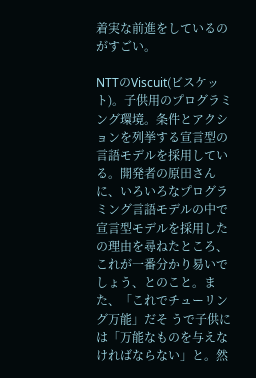着実な前進をしているのがすごい。

NTTのViscuit(ビスケット)。子供用のプログラミング環境。条件とアクションを列挙する宣言型の言語モデルを採用している。開発者の原田さんに、いろいろなプログラミング言語モデルの中で宣言型モデルを採用したの理由を尋ねたところ、これが一番分かり易いでしょう、とのこと。また、「これでチューリング万能」だそ うで子供には「万能なものを与えなければならない」と。然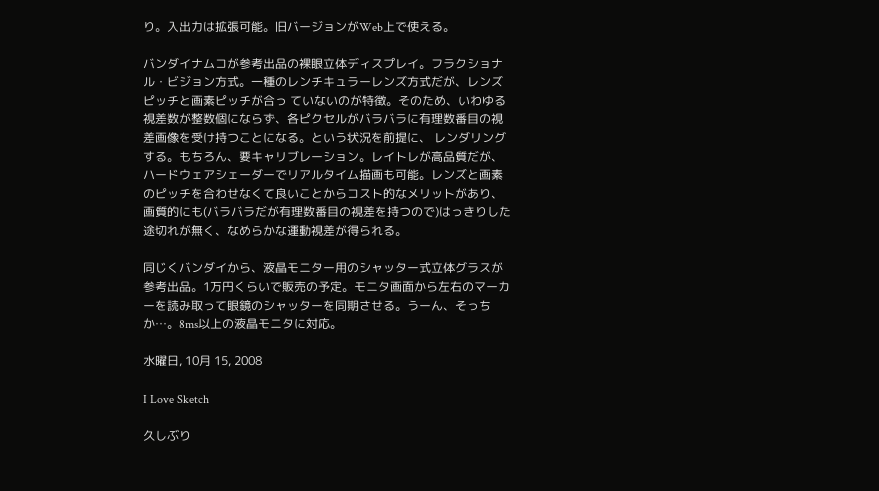り。入出力は拡張可能。旧バージョンがWeb上で使える。

バンダイナムコが参考出品の裸眼立体ディスプレイ。フラクショナル・ビジョン方式。一種のレンチキュラーレンズ方式だが、レンズピッチと画素ピッチが合っ ていないのが特徴。そのため、いわゆる視差数が整数個にならず、各ピクセルがバラバラに有理数番目の視差画像を受け持つことになる。という状況を前提に、 レンダリングする。もちろん、要キャリブレーション。レイトレが高品質だが、ハードウェアシェーダーでリアルタイム描画も可能。レンズと画素のピッチを合わせなくて良いことからコスト的なメリットがあり、画質的にも(バラバラだが有理数番目の視差を持つので)はっきりした途切れが無く、なめらかな運動視差が得られる。

同じくバンダイから、液晶モニター用のシャッター式立体グラスが参考出品。1万円くらいで販売の予定。モニタ画面から左右のマーカーを読み取って眼鏡のシャッターを同期させる。うーん、そっちか…。8ms以上の液晶モニタに対応。

水曜日, 10月 15, 2008

I Love Sketch

久しぶり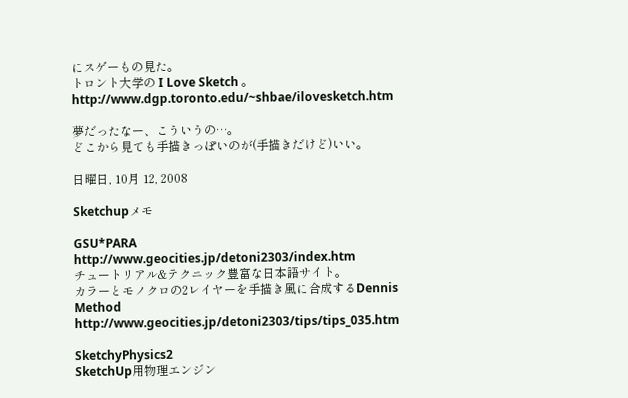にスゲーもの見た。
トロント大学の I Love Sketch 。
http://www.dgp.toronto.edu/~shbae/ilovesketch.htm

夢だったなー、こういうの…。
どこから見ても手描きっぽいのが(手描きだけど)いい。

日曜日, 10月 12, 2008

Sketchupメモ

GSU*PARA
http://www.geocities.jp/detoni2303/index.htm
チュートリアル&テクニック豊富な日本語サイト。
カラーとモノクロの2レイヤーを手描き風に合成するDennis Method
http://www.geocities.jp/detoni2303/tips/tips_035.htm

SketchyPhysics2
SketchUp用物理エンジン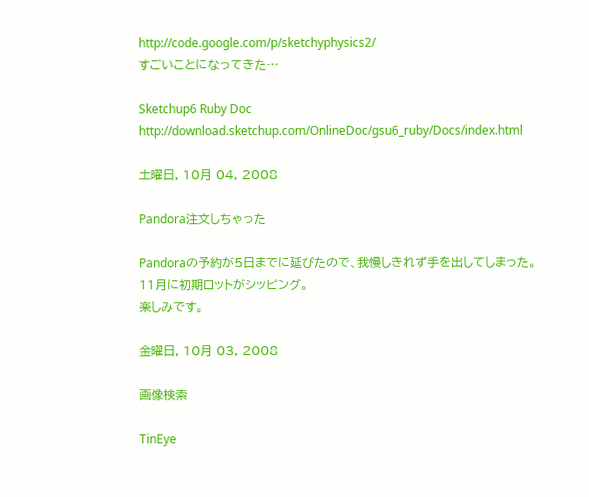http://code.google.com/p/sketchyphysics2/
すごいことになってきた…

Sketchup6 Ruby Doc
http://download.sketchup.com/OnlineDoc/gsu6_ruby/Docs/index.html

土曜日, 10月 04, 2008

Pandora注文しちゃった

Pandoraの予約が5日までに延びたので、我慢しきれず手を出してしまった。
11月に初期ロットがシッピング。
楽しみです。

金曜日, 10月 03, 2008

画像検索

TinEye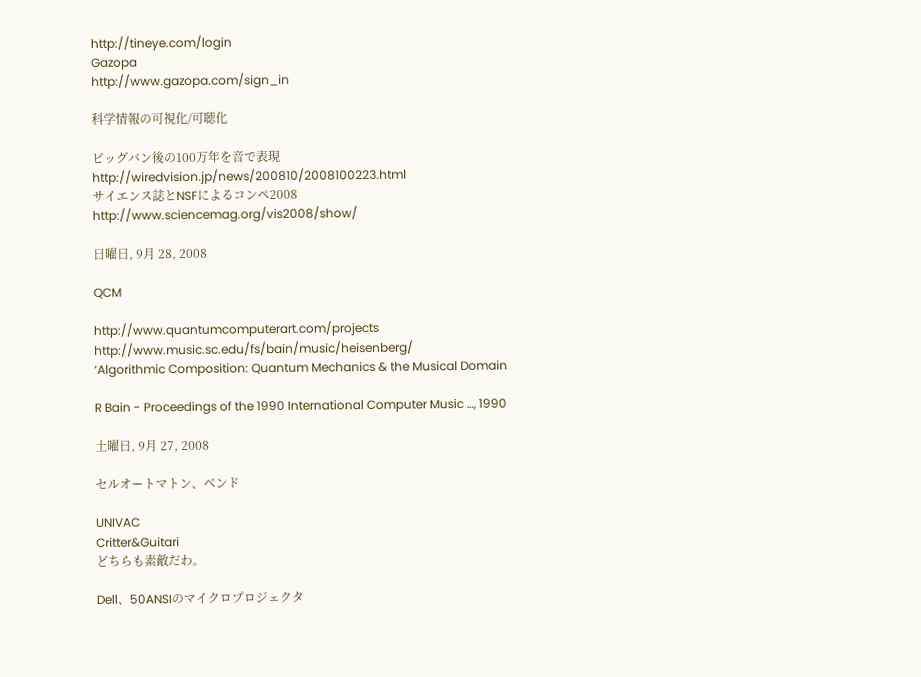http://tineye.com/login
Gazopa
http://www.gazopa.com/sign_in

科学情報の可視化/可聴化

ビッグバン後の100万年を音で表現
http://wiredvision.jp/news/200810/2008100223.html
サイエンス誌とNSFによるコンペ2008
http://www.sciencemag.org/vis2008/show/

日曜日, 9月 28, 2008

QCM

http://www.quantumcomputerart.com/projects
http://www.music.sc.edu/fs/bain/music/heisenberg/
‘Algorithmic Composition: Quantum Mechanics & the Musical Domain

R Bain - Proceedings of the 1990 International Computer Music …, 1990

土曜日, 9月 27, 2008

セルオートマトン、ベンド

UNIVAC
Critter&Guitari
どちらも素敵だわ。

Dell、50ANSIのマイクロプロジェクタ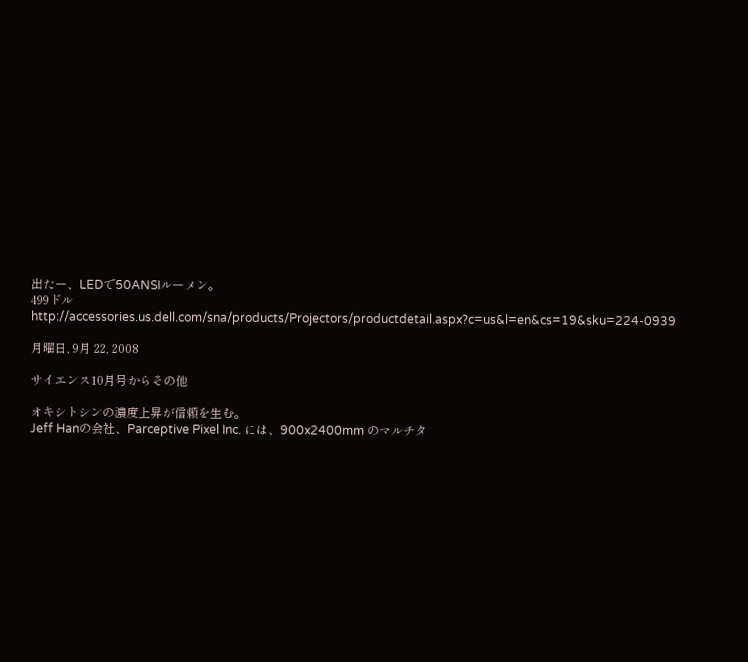出たー、LEDで50ANSIルーメン。
499ドル
http://accessories.us.dell.com/sna/products/Projectors/productdetail.aspx?c=us&l=en&cs=19&sku=224-0939

月曜日, 9月 22, 2008

サイエンス10月号からその他

オキシトシンの濃度上昇が信頼を生む。
Jeff Hanの会社、Parceptive Pixel Inc. には、900x2400mm のマルチタ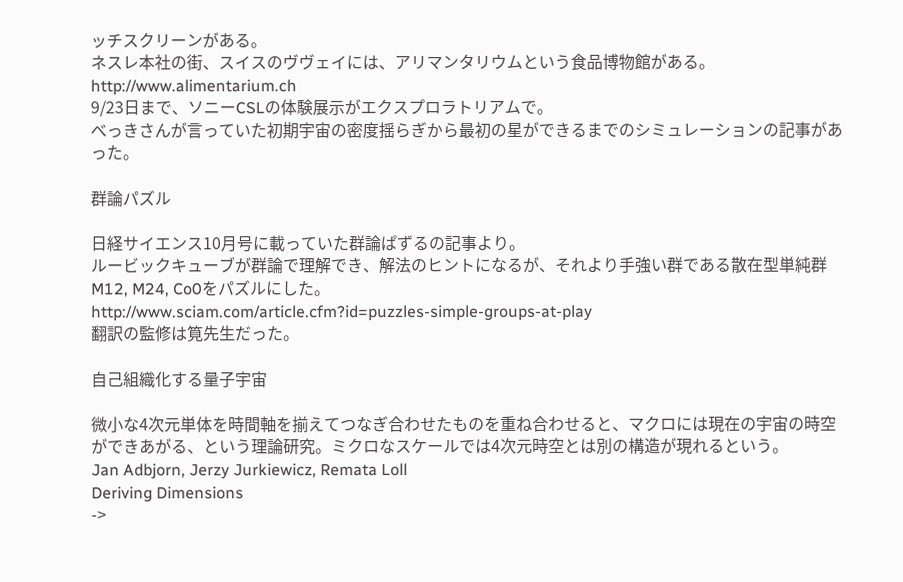ッチスクリーンがある。
ネスレ本社の街、スイスのヴヴェイには、アリマンタリウムという食品博物館がある。
http://www.alimentarium.ch
9/23日まで、ソニーCSLの体験展示がエクスプロラトリアムで。
べっきさんが言っていた初期宇宙の密度揺らぎから最初の星ができるまでのシミュレーションの記事があった。

群論パズル

日経サイエンス10月号に載っていた群論ぱずるの記事より。
ルービックキューブが群論で理解でき、解法のヒントになるが、それより手強い群である散在型単純群M12, M24, Co0をパズルにした。
http://www.sciam.com/article.cfm?id=puzzles-simple-groups-at-play
翻訳の監修は筧先生だった。

自己組織化する量子宇宙

微小な4次元単体を時間軸を揃えてつなぎ合わせたものを重ね合わせると、マクロには現在の宇宙の時空ができあがる、という理論研究。ミクロなスケールでは4次元時空とは別の構造が現れるという。
Jan Adbjorn, Jerzy Jurkiewicz, Remata Loll
Deriving Dimensions
->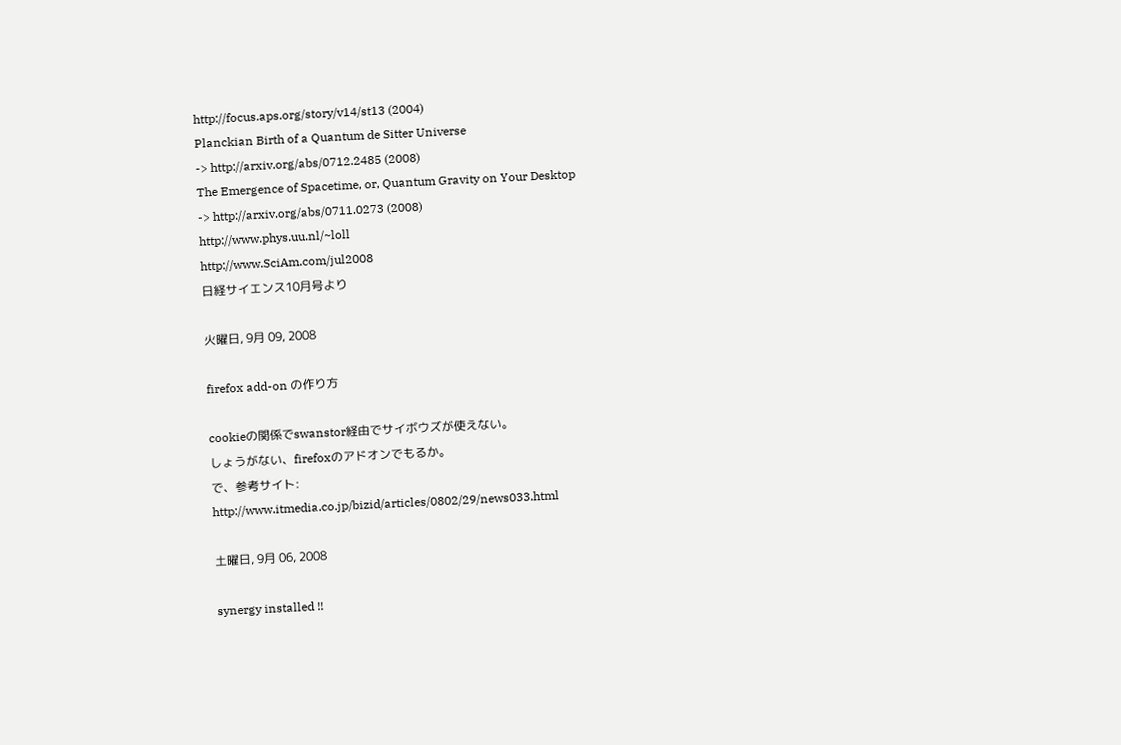http://focus.aps.org/story/v14/st13 (2004)
Planckian Birth of a Quantum de Sitter Universe
-> http://arxiv.org/abs/0712.2485 (2008)
The Emergence of Spacetime, or, Quantum Gravity on Your Desktop
-> http://arxiv.org/abs/0711.0273 (2008)
http://www.phys.uu.nl/~loll
http://www.SciAm.com/jul2008
日経サイエンス10月号より

火曜日, 9月 09, 2008

firefox add-on の作り方

cookieの関係でswanstor経由でサイボウズが使えない。
しょうがない、firefoxのアドオンでもるか。
で、参考サイト:
http://www.itmedia.co.jp/bizid/articles/0802/29/news033.html

土曜日, 9月 06, 2008

synergy installed !!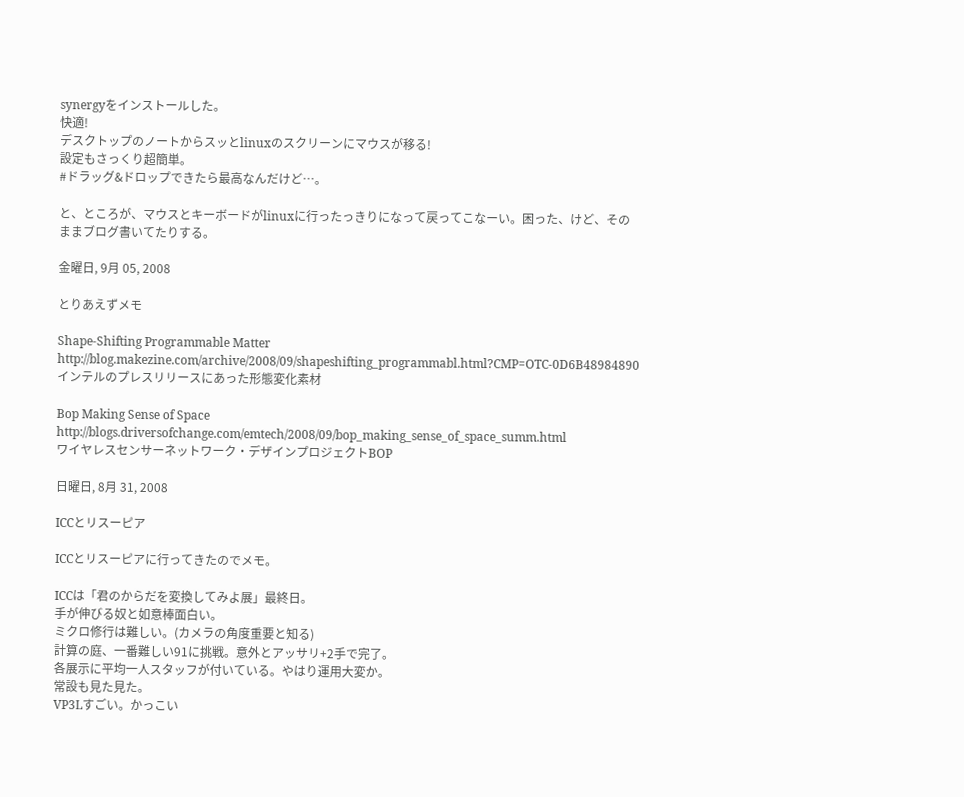synergyをインストールした。
快適!
デスクトップのノートからスッとlinuxのスクリーンにマウスが移る!
設定もさっくり超簡単。
#ドラッグ&ドロップできたら最高なんだけど…。

と、ところが、マウスとキーボードがlinuxに行ったっきりになって戻ってこなーい。困った、けど、そのままブログ書いてたりする。

金曜日, 9月 05, 2008

とりあえずメモ

Shape-Shifting Programmable Matter
http://blog.makezine.com/archive/2008/09/shapeshifting_programmabl.html?CMP=OTC-0D6B48984890
インテルのプレスリリースにあった形態変化素材

Bop Making Sense of Space
http://blogs.driversofchange.com/emtech/2008/09/bop_making_sense_of_space_summ.html
ワイヤレスセンサーネットワーク・デザインプロジェクトBOP

日曜日, 8月 31, 2008

ICCとリスーピア

ICCとリスーピアに行ってきたのでメモ。

ICCは「君のからだを変換してみよ展」最終日。
手が伸びる奴と如意棒面白い。
ミクロ修行は難しい。(カメラの角度重要と知る)
計算の庭、一番難しい91に挑戦。意外とアッサリ+2手で完了。
各展示に平均一人スタッフが付いている。やはり運用大変か。
常設も見た見た。
VP3Lすごい。かっこい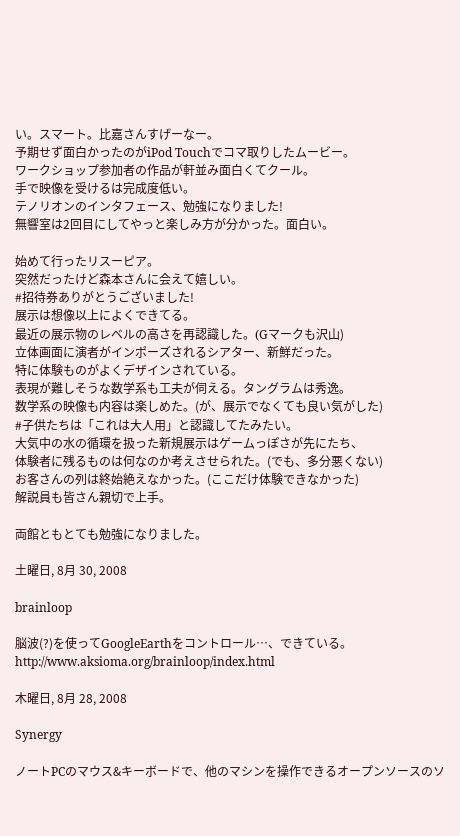い。スマート。比嘉さんすげーなー。
予期せず面白かったのがiPod Touchでコマ取りしたムービー。
ワークショップ参加者の作品が軒並み面白くてクール。
手で映像を受けるは完成度低い。
テノリオンのインタフェース、勉強になりました!
無響室は2回目にしてやっと楽しみ方が分かった。面白い。

始めて行ったリスーピア。
突然だったけど森本さんに会えて嬉しい。
#招待券ありがとうございました!
展示は想像以上によくできてる。
最近の展示物のレベルの高さを再認識した。(Gマークも沢山)
立体画面に演者がインポーズされるシアター、新鮮だった。
特に体験ものがよくデザインされている。
表現が難しそうな数学系も工夫が伺える。タングラムは秀逸。
数学系の映像も内容は楽しめた。(が、展示でなくても良い気がした)
#子供たちは「これは大人用」と認識してたみたい。
大気中の水の循環を扱った新規展示はゲームっぽさが先にたち、
体験者に残るものは何なのか考えさせられた。(でも、多分悪くない)
お客さんの列は終始絶えなかった。(ここだけ体験できなかった)
解説員も皆さん親切で上手。

両館ともとても勉強になりました。

土曜日, 8月 30, 2008

brainloop

脳波(?)を使ってGoogleEarthをコントロール…、できている。
http://www.aksioma.org/brainloop/index.html

木曜日, 8月 28, 2008

Synergy

ノートPCのマウス&キーボードで、他のマシンを操作できるオープンソースのソ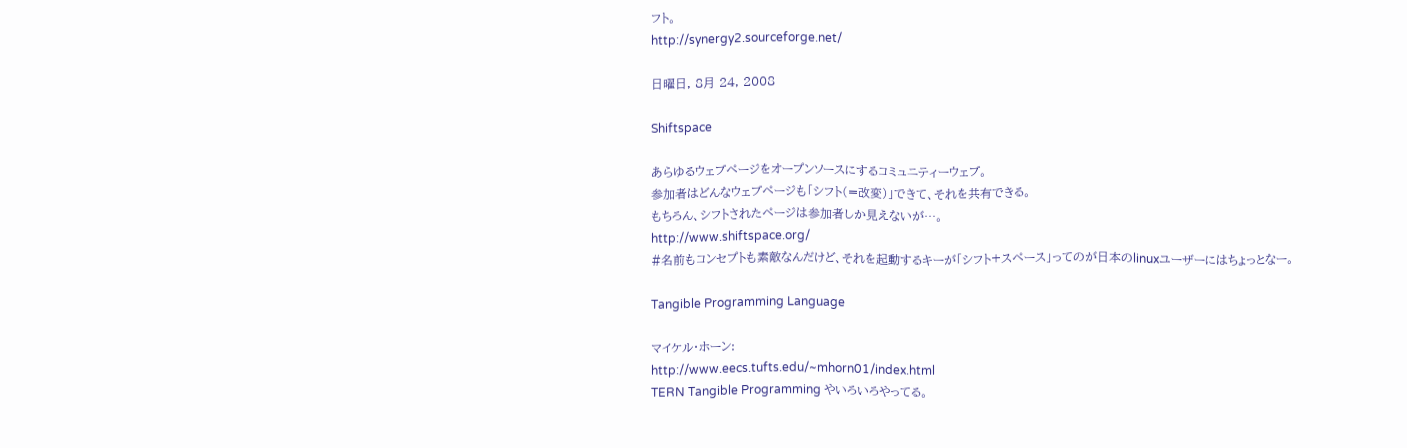フト。
http://synergy2.sourceforge.net/

日曜日, 8月 24, 2008

Shiftspace

あらゆるウェブページをオープンソースにするコミュニティーウェブ。
参加者はどんなウェブページも「シフト(=改変)」できて、それを共有できる。
もちろん、シフトされたページは参加者しか見えないが…。
http://www.shiftspace.org/
#名前もコンセプトも素敵なんだけど、それを起動するキーが「シフト+スペース」ってのが日本のlinuxユーザーにはちょっとなー。

Tangible Programming Language

マイケル・ホーン:
http://www.eecs.tufts.edu/~mhorn01/index.html
TERN Tangible Programming やいろいろやってる。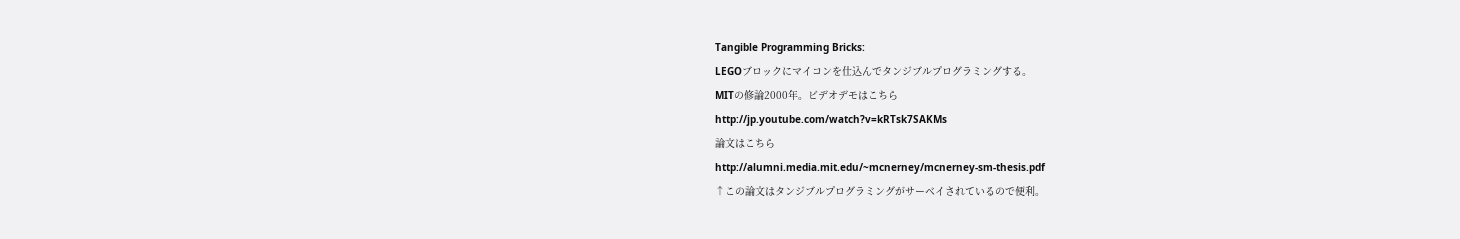Tangible Programming Bricks:
LEGOブロックにマイコンを仕込んでタンジブルプログラミングする。
MITの修論2000年。ビデオデモはこちら
http://jp.youtube.com/watch?v=kRTsk7SAKMs
論文はこちら
http://alumni.media.mit.edu/~mcnerney/mcnerney-sm-thesis.pdf
↑この論文はタンジブルプログラミングがサーベイされているので便利。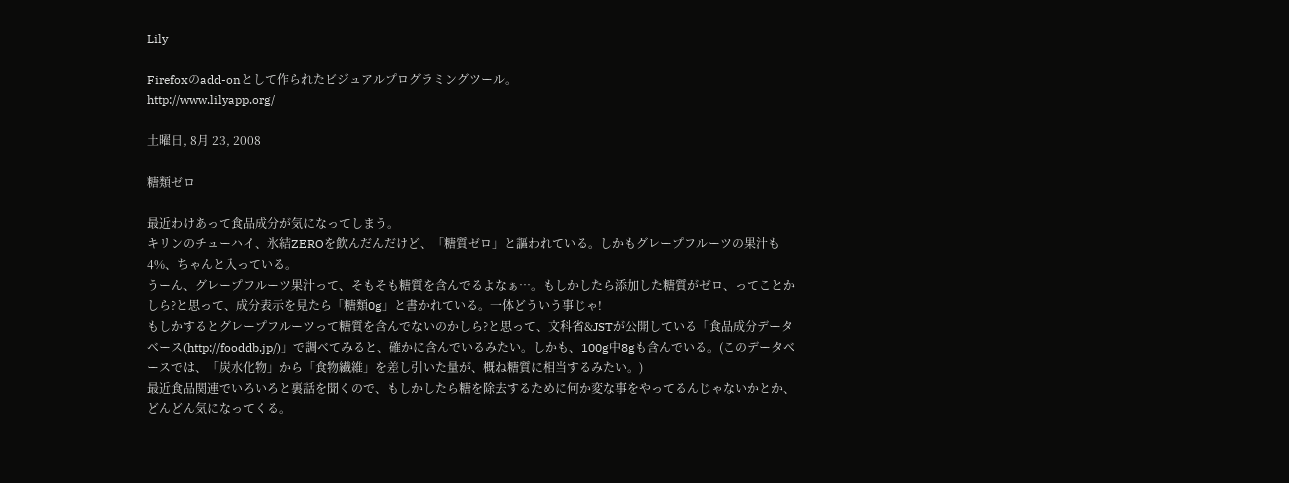Lily

Firefoxのadd-onとして作られたビジュアルプログラミングツール。
http://www.lilyapp.org/

土曜日, 8月 23, 2008

糖類ゼロ

最近わけあって食品成分が気になってしまう。
キリンのチューハイ、氷結ZEROを飲んだんだけど、「糖質ゼロ」と謳われている。しかもグレープフルーツの果汁も4%、ちゃんと入っている。
うーん、グレープフルーツ果汁って、そもそも糖質を含んでるよなぁ…。もしかしたら添加した糖質がゼロ、ってことかしら?と思って、成分表示を見たら「糖類0g」と書かれている。一体どういう事じゃ!
もしかするとグレープフルーツって糖質を含んでないのかしら?と思って、文科省&JSTが公開している「食品成分データベース(http://fooddb.jp/)」で調べてみると、確かに含んでいるみたい。しかも、100g中8gも含んでいる。(このデータベースでは、「炭水化物」から「食物繊維」を差し引いた量が、概ね糖質に相当するみたい。)
最近食品関連でいろいろと裏話を聞くので、もしかしたら糖を除去するために何か変な事をやってるんじゃないかとか、どんどん気になってくる。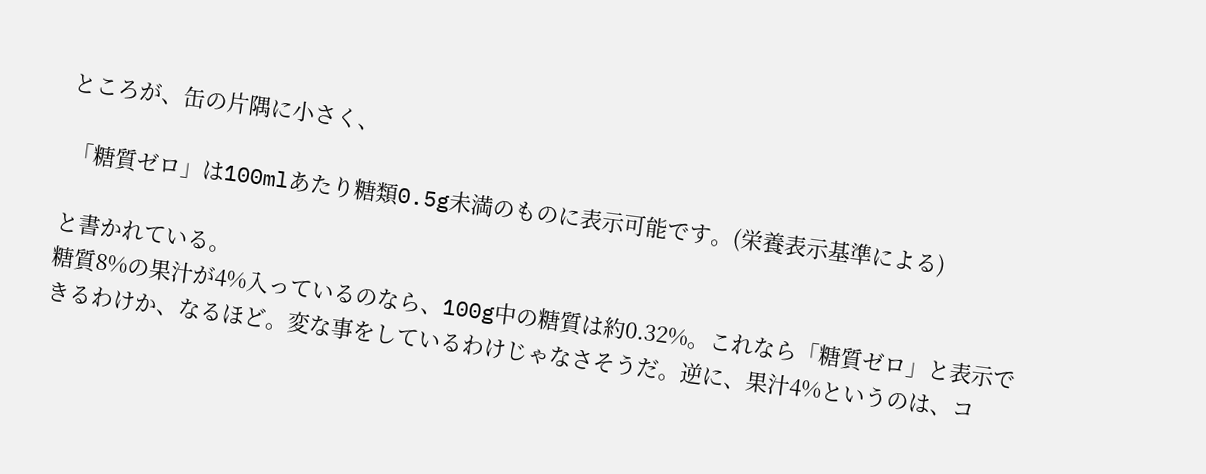ところが、缶の片隅に小さく、

 「糖質ゼロ」は100mlあたり糖類0.5g未満のものに表示可能です。(栄養表示基準による)

と書かれている。
糖質8%の果汁が4%入っているのなら、100g中の糖質は約0.32%。これなら「糖質ゼロ」と表示できるわけか、なるほど。変な事をしているわけじゃなさそうだ。逆に、果汁4%というのは、コ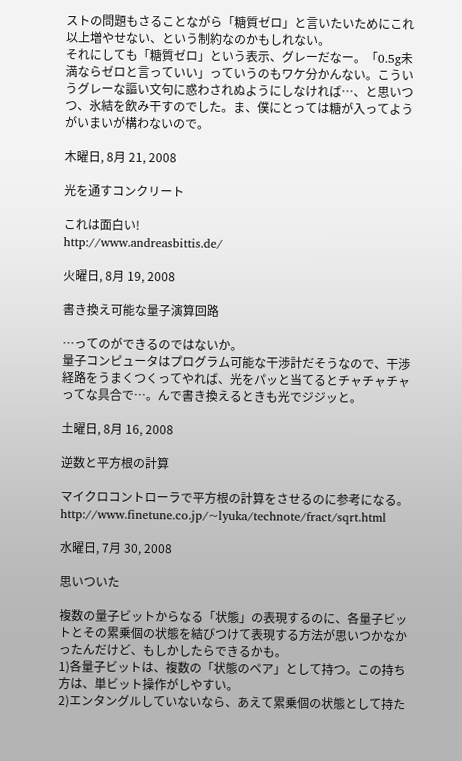ストの問題もさることながら「糖質ゼロ」と言いたいためにこれ以上増やせない、という制約なのかもしれない。
それにしても「糖質ゼロ」という表示、グレーだなー。「0.5g未満ならゼロと言っていい」っていうのもワケ分かんない。こういうグレーな謳い文句に惑わされぬようにしなければ…、と思いつつ、氷結を飲み干すのでした。ま、僕にとっては糖が入ってようがいまいが構わないので。

木曜日, 8月 21, 2008

光を通すコンクリート

これは面白い!
http://www.andreasbittis.de/

火曜日, 8月 19, 2008

書き換え可能な量子演算回路

…ってのができるのではないか。
量子コンピュータはプログラム可能な干渉計だそうなので、干渉経路をうまくつくってやれば、光をパッと当てるとチャチャチャってな具合で…。んで書き換えるときも光でジジッと。

土曜日, 8月 16, 2008

逆数と平方根の計算

マイクロコントローラで平方根の計算をさせるのに参考になる。
http://www.finetune.co.jp/~lyuka/technote/fract/sqrt.html

水曜日, 7月 30, 2008

思いついた

複数の量子ビットからなる「状態」の表現するのに、各量子ビットとその累乗個の状態を結びつけて表現する方法が思いつかなかったんだけど、もしかしたらできるかも。
1)各量子ビットは、複数の「状態のペア」として持つ。この持ち方は、単ビット操作がしやすい。
2)エンタングルしていないなら、あえて累乗個の状態として持た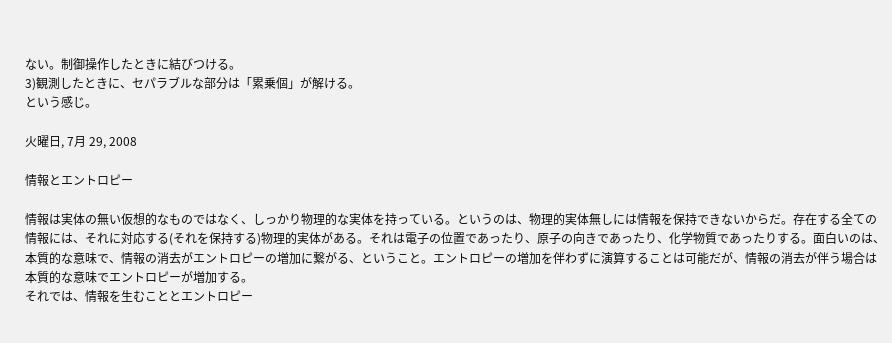ない。制御操作したときに結びつける。
3)観測したときに、セパラブルな部分は「累乗個」が解ける。
という感じ。

火曜日, 7月 29, 2008

情報とエントロピー

情報は実体の無い仮想的なものではなく、しっかり物理的な実体を持っている。というのは、物理的実体無しには情報を保持できないからだ。存在する全ての情報には、それに対応する(それを保持する)物理的実体がある。それは電子の位置であったり、原子の向きであったり、化学物質であったりする。面白いのは、本質的な意味で、情報の消去がエントロピーの増加に繋がる、ということ。エントロピーの増加を伴わずに演算することは可能だが、情報の消去が伴う場合は本質的な意味でエントロピーが増加する。
それでは、情報を生むこととエントロピー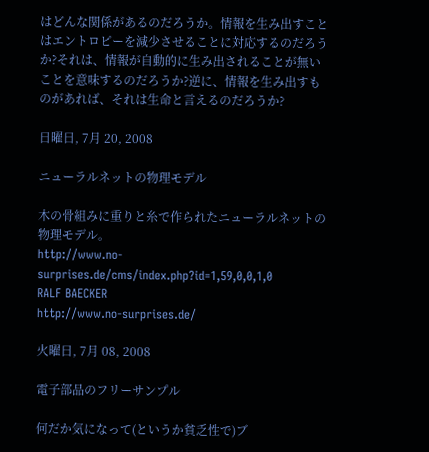はどんな関係があるのだろうか。情報を生み出すことはエントロピーを減少させることに対応するのだろうか?それは、情報が自動的に生み出されることが無いことを意味するのだろうか?逆に、情報を生み出すものがあれば、それは生命と言えるのだろうか?

日曜日, 7月 20, 2008

ニューラルネットの物理モデル

木の骨組みに重りと糸で作られたニューラルネットの物理モデル。
http://www.no-surprises.de/cms/index.php?id=1,59,0,0,1,0
RALF BAECKER
http://www.no-surprises.de/

火曜日, 7月 08, 2008

電子部品のフリーサンプル

何だか気になって(というか貧乏性で)ブ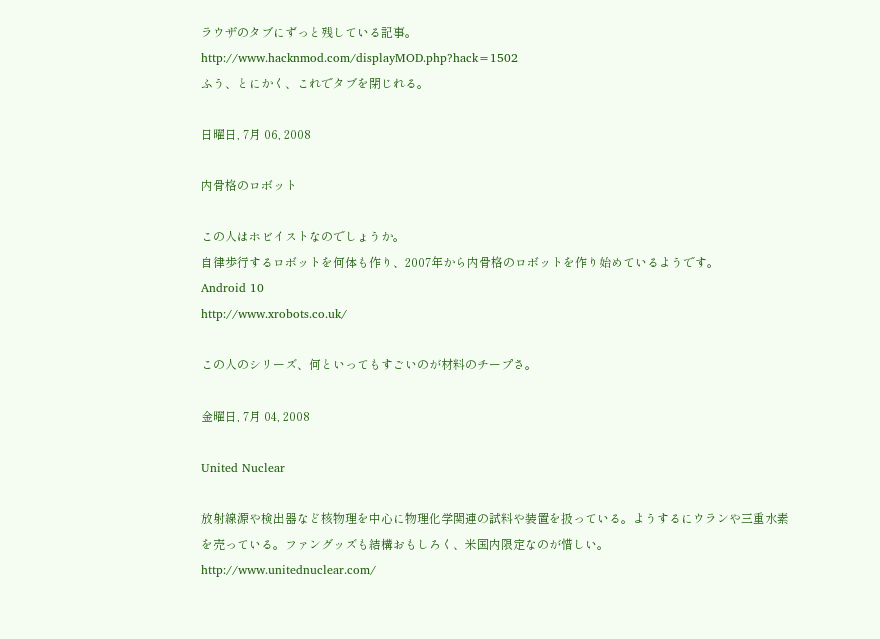ラウザのタブにずっと残している記事。
http://www.hacknmod.com/displayMOD.php?hack=1502
ふう、とにかく、これでタブを閉じれる。

日曜日, 7月 06, 2008

内骨格のロボット

この人はホビイストなのでしょうか。
自律歩行するロボットを何体も作り、2007年から内骨格のロボットを作り始めているようです。
Android 10
http://www.xrobots.co.uk/

この人のシリーズ、何といってもすごいのが材料のチープさ。

金曜日, 7月 04, 2008

United Nuclear

放射線源や検出器など核物理を中心に物理化学関連の試料や装置を扱っている。ようするにウランや三重水素を売っている。ファングッズも結構おもしろく、米国内限定なのが惜しい。
http://www.unitednuclear.com/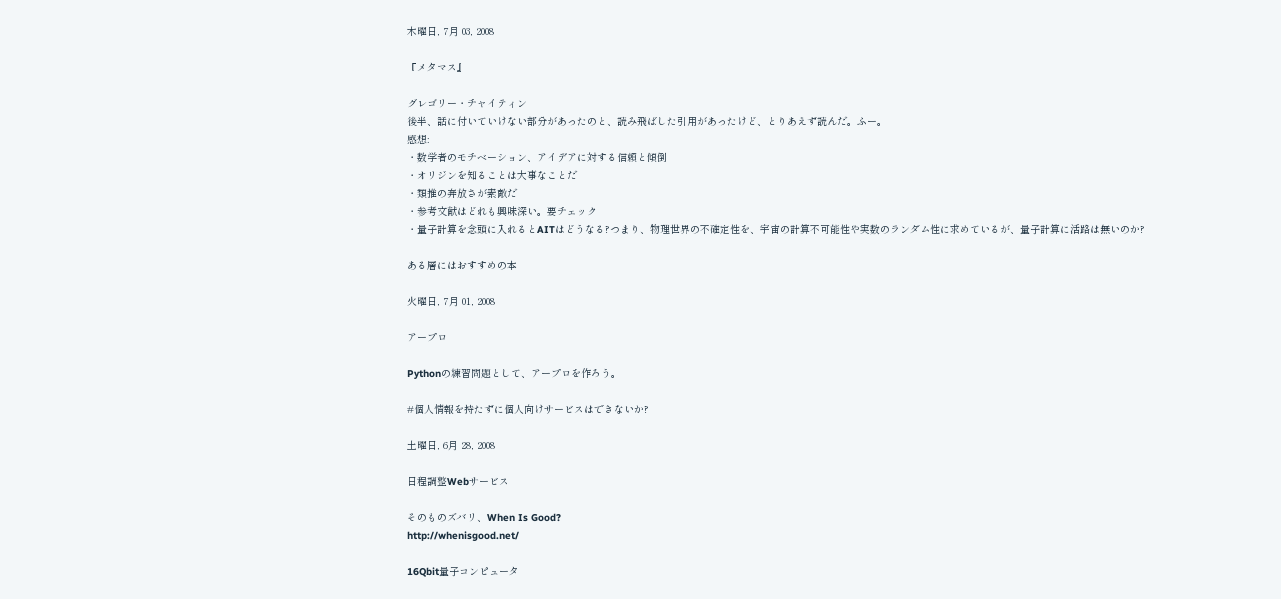木曜日, 7月 03, 2008

『メタマス』

グレゴリー・チャイティン
後半、話に付いていけない部分があったのと、読み飛ばした引用があったけど、とりあえず読んだ。ふー。
感想:
・数学者のモチベーション、アイデアに対する信頼と傾倒
・オリジンを知ることは大事なことだ
・類推の奔放さが素敵だ
・参考文献はどれも興味深い。要チェック
・量子計算を念頭に入れるとAITはどうなる?つまり、物理世界の不確定性を、宇宙の計算不可能性や実数のランダム性に求めているが、量子計算に活路は無いのか?

ある層にはおすすめの本

火曜日, 7月 01, 2008

アープロ

Pythonの練習問題として、アープロを作ろう。

#個人情報を持たずに個人向けサービスはできないか?

土曜日, 6月 28, 2008

日程調整Webサービス

そのものズバリ、When Is Good?
http://whenisgood.net/

16Qbit量子コンピュータ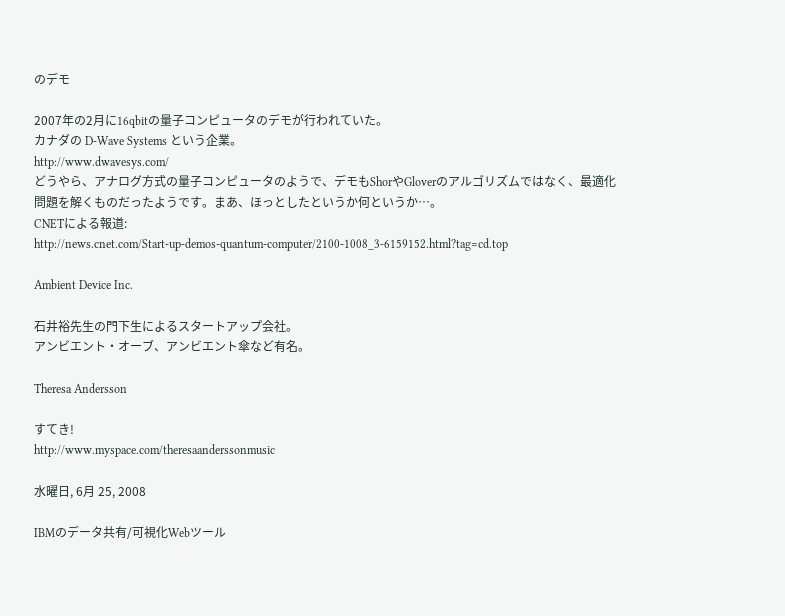のデモ

2007年の2月に16qbitの量子コンピュータのデモが行われていた。
カナダの D-Wave Systems という企業。
http://www.dwavesys.com/
どうやら、アナログ方式の量子コンピュータのようで、デモもShorやGloverのアルゴリズムではなく、最適化問題を解くものだったようです。まあ、ほっとしたというか何というか…。
CNETによる報道:
http://news.cnet.com/Start-up-demos-quantum-computer/2100-1008_3-6159152.html?tag=cd.top

Ambient Device Inc.

石井裕先生の門下生によるスタートアップ会社。
アンビエント・オーブ、アンビエント傘など有名。

Theresa Andersson

すてき!
http://www.myspace.com/theresaanderssonmusic

水曜日, 6月 25, 2008

IBMのデータ共有/可視化Webツール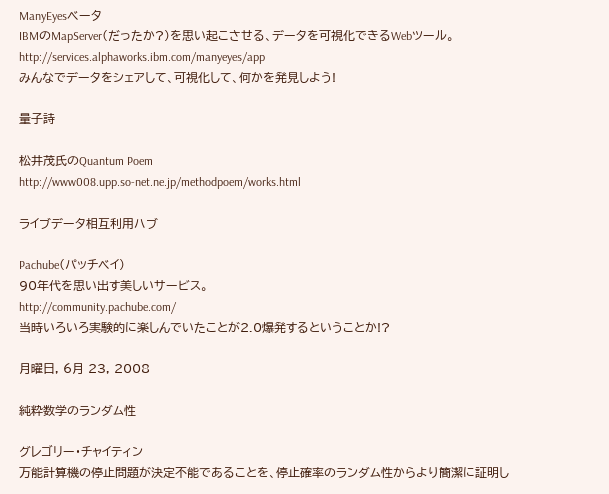ManyEyesベータ
IBMのMapServer(だったか?)を思い起こさせる、データを可視化できるWebツール。
http://services.alphaworks.ibm.com/manyeyes/app
みんなでデータをシェアして、可視化して、何かを発見しよう!

量子詩

松井茂氏のQuantum Poem
http://www008.upp.so-net.ne.jp/methodpoem/works.html

ライブデータ相互利用ハブ

Pachube(パッチベイ)
90年代を思い出す美しいサービス。
http://community.pachube.com/
当時いろいろ実験的に楽しんでいたことが2.0爆発するということか!?

月曜日, 6月 23, 2008

純粋数学のランダム性

グレゴリー・チャイティン
万能計算機の停止問題が決定不能であることを、停止確率のランダム性からより簡潔に証明し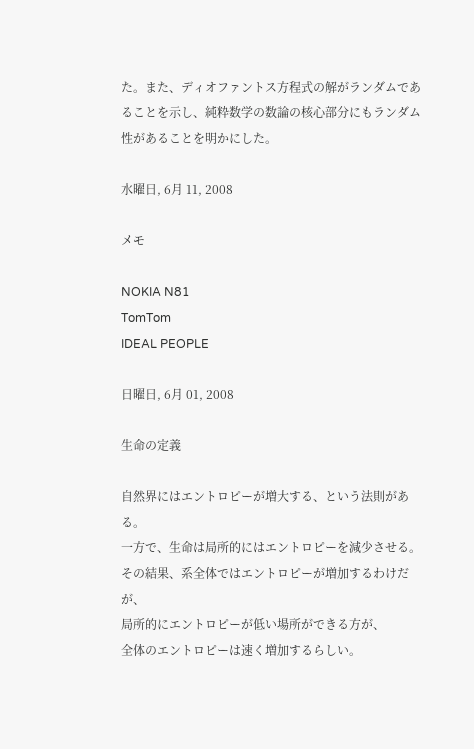た。また、ディオファントス方程式の解がランダムであることを示し、純粋数学の数論の核心部分にもランダム性があることを明かにした。

水曜日, 6月 11, 2008

メモ

NOKIA N81
TomTom
IDEAL PEOPLE

日曜日, 6月 01, 2008

生命の定義

自然界にはエントロピーが増大する、という法則がある。
一方で、生命は局所的にはエントロピーを減少させる。
その結果、系全体ではエントロピーが増加するわけだが、
局所的にエントロピーが低い場所ができる方が、
全体のエントロピーは速く増加するらしい。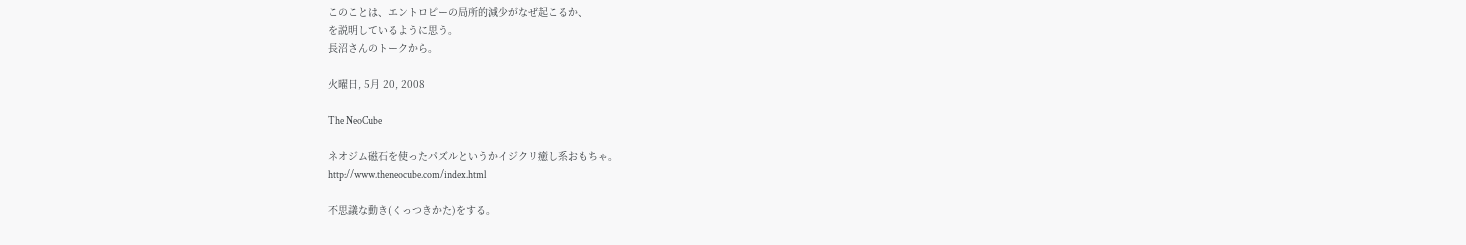このことは、エントロピーの局所的減少がなぜ起こるか、
を説明しているように思う。
長沼さんのトークから。

火曜日, 5月 20, 2008

The NeoCube

ネオジム磁石を使ったパズルというかイジクリ癒し系おもちゃ。
http://www.theneocube.com/index.html

不思議な動き(くっつきかた)をする。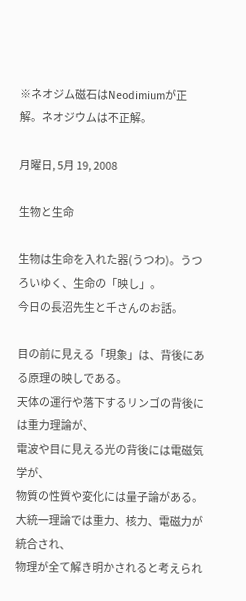※ネオジム磁石はNeodimiumが正解。ネオジウムは不正解。

月曜日, 5月 19, 2008

生物と生命

生物は生命を入れた器(うつわ)。うつろいゆく、生命の「映し」。
今日の長沼先生と千さんのお話。

目の前に見える「現象」は、背後にある原理の映しである。
天体の運行や落下するリンゴの背後には重力理論が、
電波や目に見える光の背後には電磁気学が、
物質の性質や変化には量子論がある。
大統一理論では重力、核力、電磁力が統合され、
物理が全て解き明かされると考えられ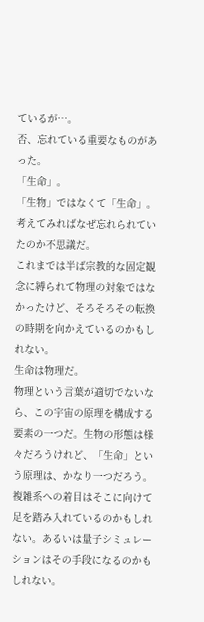ているが…。
否、忘れている重要なものがあった。
「生命」。
「生物」ではなくて「生命」。
考えてみればなぜ忘れられていたのか不思議だ。
これまでは半ば宗教的な固定観念に縛られて物理の対象ではなかったけど、そろそろその転換の時期を向かえているのかもしれない。
生命は物理だ。
物理という言葉が適切でないなら、この宇宙の原理を構成する要素の一つだ。生物の形態は様々だろうけれど、「生命」という原理は、かなり一つだろう。複雑系への着目はそこに向けて足を踏み入れているのかもしれない。あるいは量子シミュレーションはその手段になるのかもしれない。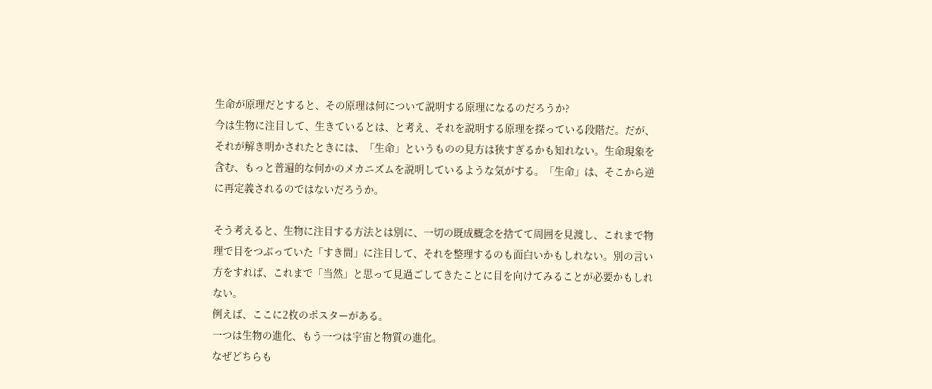生命が原理だとすると、その原理は何について説明する原理になるのだろうか?
今は生物に注目して、生きているとは、と考え、それを説明する原理を探っている段階だ。だが、それが解き明かされたときには、「生命」というものの見方は狭すぎるかも知れない。生命現象を含む、もっと普遍的な何かのメカニズムを説明しているような気がする。「生命」は、そこから逆に再定義されるのではないだろうか。

そう考えると、生物に注目する方法とは別に、一切の既成概念を捨てて周囲を見渡し、これまで物理で目をつぶっていた「すき間」に注目して、それを整理するのも面白いかもしれない。別の言い方をすれば、これまで「当然」と思って見過ごしてきたことに目を向けてみることが必要かもしれない。
例えば、ここに2枚のポスターがある。
一つは生物の進化、もう一つは宇宙と物質の進化。
なぜどちらも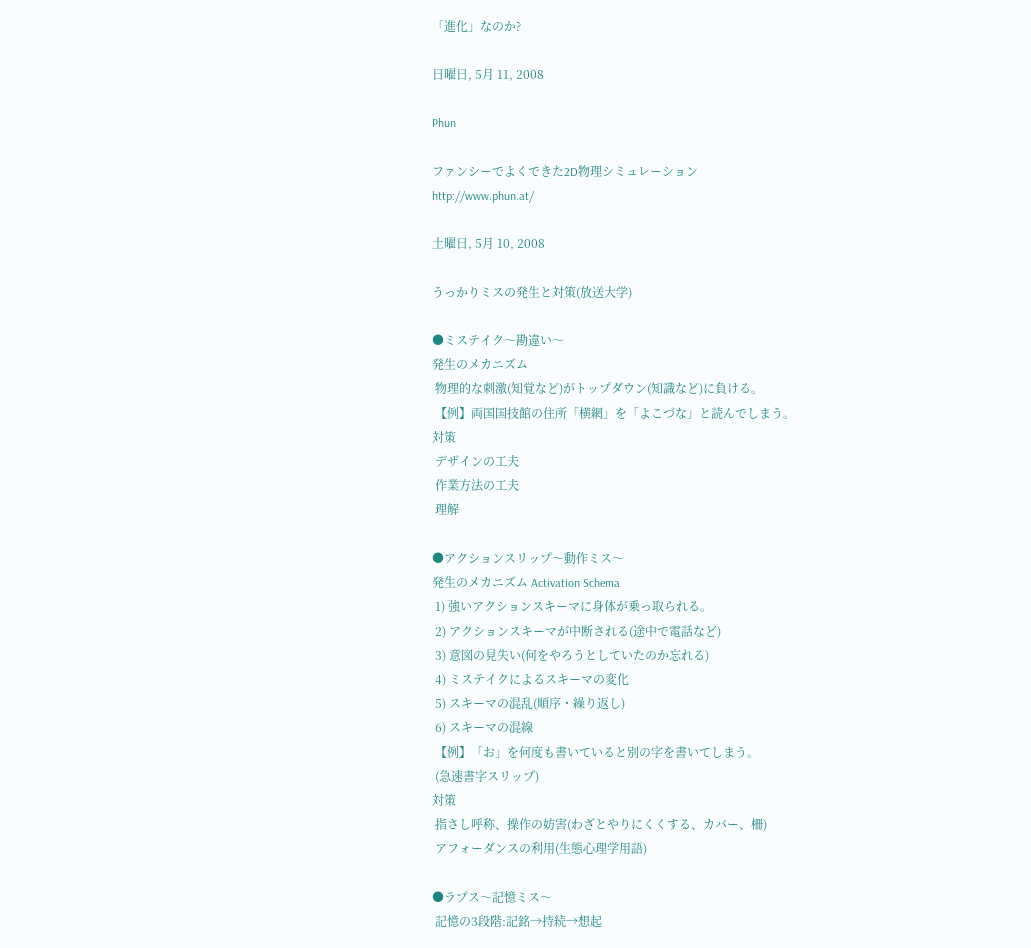「進化」なのか?

日曜日, 5月 11, 2008

Phun

ファンシーでよくできた2D物理シミュレーション
http://www.phun.at/

土曜日, 5月 10, 2008

うっかりミスの発生と対策(放送大学)

●ミステイク〜勘違い〜
発生のメカニズム
 物理的な刺激(知覚など)がトップダウン(知識など)に負ける。
 【例】両国国技館の住所「横網」を「よこづな」と読んでしまう。
対策
 デザインの工夫
 作業方法の工夫
 理解

●アクションスリップ〜動作ミス〜
発生のメカニズム Activation Schema
 1) 強いアクションスキーマに身体が乗っ取られる。
 2) アクションスキーマが中断される(途中で電話など)
 3) 意図の見失い(何をやろうとしていたのか忘れる)
 4) ミステイクによるスキーマの変化
 5) スキーマの混乱(順序・繰り返し)
 6) スキーマの混線
 【例】「お」を何度も書いていると別の字を書いてしまう。
 (急速書字スリップ)
対策
 指さし呼称、操作の妨害(わざとやりにくくする、カバー、柵)
 アフォーダンスの利用(生態心理学用語)

●ラプス〜記憶ミス〜
 記憶の3段階:記銘→持続→想起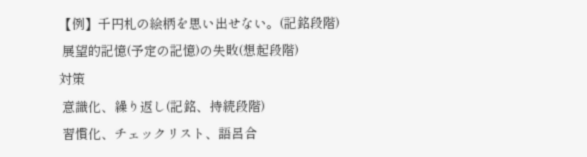【例】千円札の絵柄を思い出せない。(記銘段階)
 展望的記憶(予定の記憶)の失敗(想起段階)
対策
 意識化、繰り返し(記銘、持続段階)
 習慣化、チェックリスト、語呂合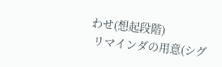わせ(想起段階)
 リマインダの用意(シグ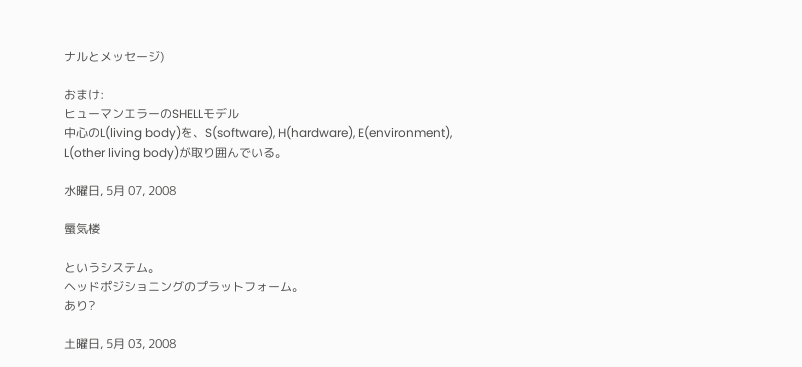ナルとメッセージ)

おまけ:
ヒューマンエラーのSHELLモデル
中心のL(living body)を、S(software), H(hardware), E(environment), L(other living body)が取り囲んでいる。

水曜日, 5月 07, 2008

蜃気楼

というシステム。
ヘッドポジショニングのプラットフォーム。
あり?

土曜日, 5月 03, 2008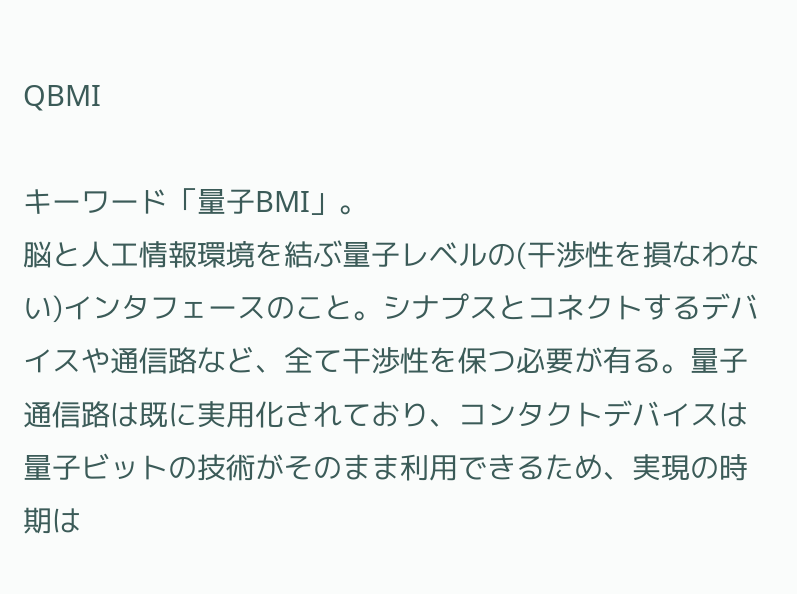QBMI

キーワード「量子BMI」。
脳と人工情報環境を結ぶ量子レベルの(干渉性を損なわない)インタフェースのこと。シナプスとコネクトするデバイスや通信路など、全て干渉性を保つ必要が有る。量子通信路は既に実用化されており、コンタクトデバイスは量子ビットの技術がそのまま利用できるため、実現の時期は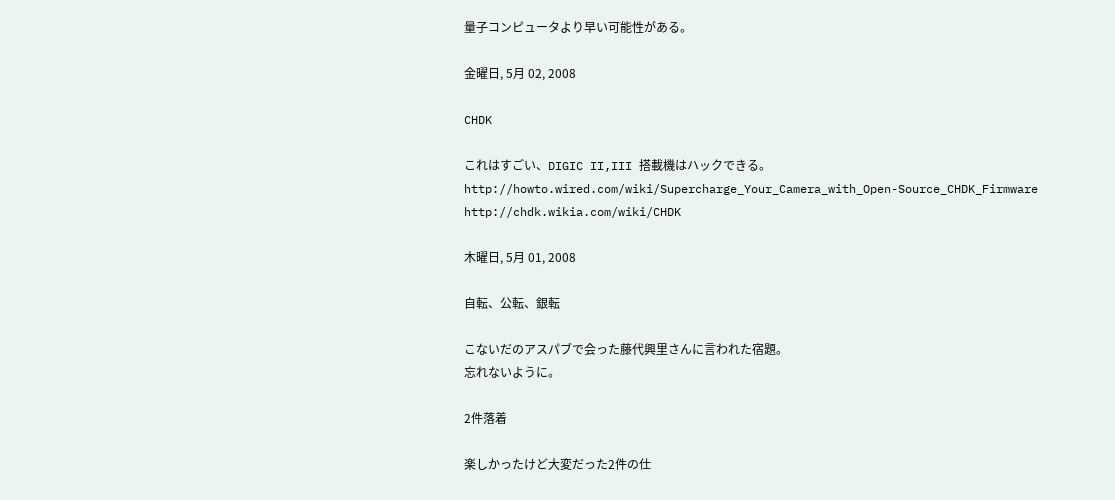量子コンピュータより早い可能性がある。

金曜日, 5月 02, 2008

CHDK

これはすごい、DIGIC II,III 搭載機はハックできる。
http://howto.wired.com/wiki/Supercharge_Your_Camera_with_Open-Source_CHDK_Firmware
http://chdk.wikia.com/wiki/CHDK

木曜日, 5月 01, 2008

自転、公転、銀転

こないだのアスパブで会った藤代興里さんに言われた宿題。
忘れないように。

2件落着

楽しかったけど大変だった2件の仕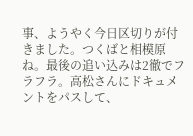事、ようやく今日区切りが付きました。つくばと相模原ね。最後の追い込みは2徹でフラフラ。高松さんにドキュメントをパスして、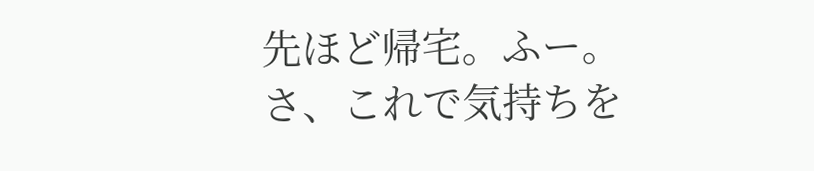先ほど帰宅。ふー。
さ、これで気持ちを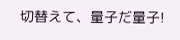切替えて、量子だ量子!